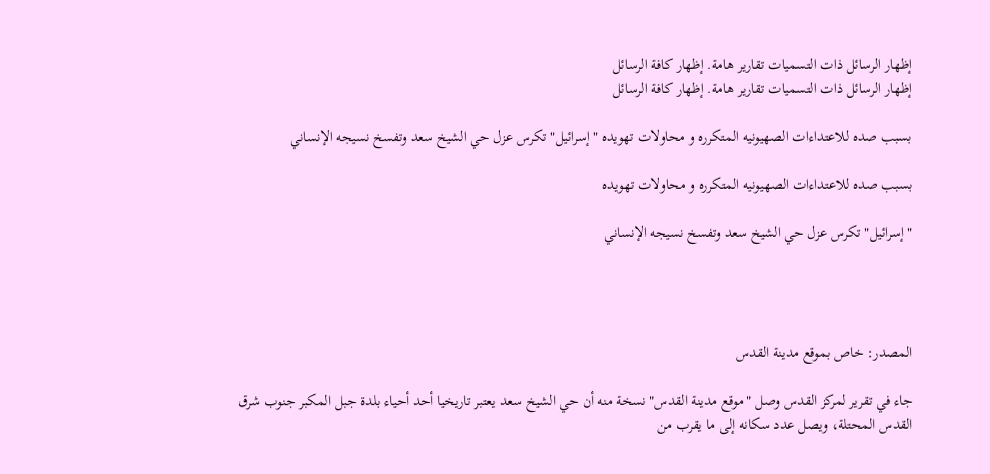إظهار الرسائل ذات التسميات تقارير هامة. إظهار كافة الرسائل
إظهار الرسائل ذات التسميات تقارير هامة. إظهار كافة الرسائل

بسبب صده للاعتداءات الصهيونيه المتكرره و محاولات تهويده "إسرائيل" تكرس عزل حي الشيخ سعد وتفسخ نسيجه الإنساني

بسبب صده للاعتداءات الصهيونيه المتكرره و محاولات تهويده

"إسرائيل" تكرس عزل حي الشيخ سعد وتفسخ نسيجه الإنساني




المصدر: خاص بموقع مدينة القدس

جاء في تقرير لمركز القدس وصل "موقع مدينة القدس" نسخة منه أن حي الشيخ سعد يعتبر تاريخيا أحد أحياء بلدة جبل المكبر جنوب شرق القدس المحتلة، ويصل عدد سكانه إلى ما يقرب من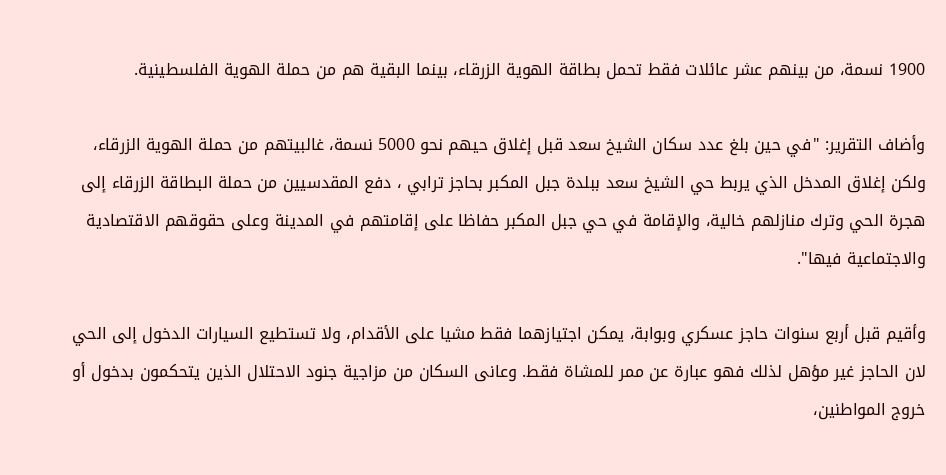1900 نسمة، من بينهم عشر عائلات فقط تحمل بطاقة الهوية الزرقاء، بينما البقية هم من حملة الهوية الفلسطينية.

وأضاف التقرير: "في حين بلغ عدد سكان الشيخ سعد قبل إغلاق حيهم نحو 5000 نسمة، غالبيتهم من حملة الهوية الزرقاء، ولكن إغلاق المدخل الذي يربط حي الشيخ سعد ببلدة جبل المكبر بحاجز ترابي ، دفع المقدسيين من حملة البطاقة الزرقاء إلى هجرة الحي وترك منازلهم خالية، والإقامة في حي جبل المكبر حفاظا على إقامتهم في المدينة وعلى حقوقهم الاقتصادية والاجتماعية فيها".

وأقيم قبل أربع سنوات حاجز عسكري وبوابة، يمكن اجتيازهما فقط مشيا على الأقدام، ولا تستطيع السيارات الدخول إلى الحي لان الحاجز غير مؤهل لذلك فهو عبارة عن ممر للمشاة فقط. وعانى السكان من مزاجية جنود الاحتلال الذين يتحكمون بدخول أو خروج المواطنين،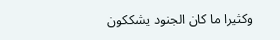وكثيرا ما كان الجنود يشككون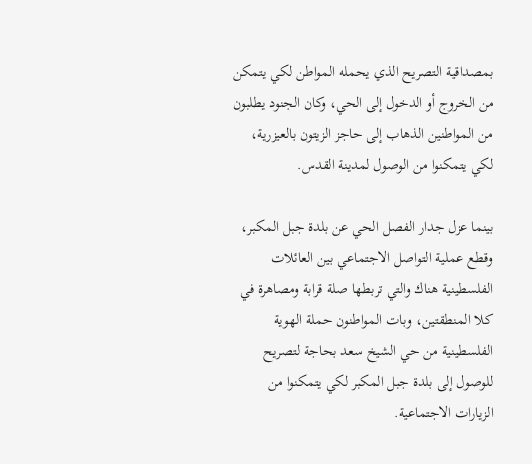بمصداقية التصريح الذي يحمله المواطن لكي يتمكن من الخروج أو الدخول إلى الحي، وكان الجنود يطلبون من المواطنين الذهاب إلى حاجز الزيتون بالعيزرية، لكي يتمكنوا من الوصول لمدينة القدس.

بينما عزل جدار الفصل الحي عن بلدة جبل المكبر، وقطع عملية التواصل الاجتماعي بين العائلات الفلسطينية هناك والتي تربطها صلة قرابة ومصاهرة في كلا المنطقتين، وبات المواطنون حملة الهوية الفلسطينية من حي الشيخ سعد بحاجة لتصريح للوصول إلى بلدة جبل المكبر لكي يتمكنوا من الزيارات الاجتماعية.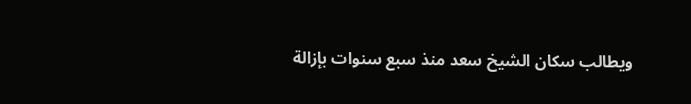ويطالب سكان الشيخ سعد منذ سبع سنوات بإزالة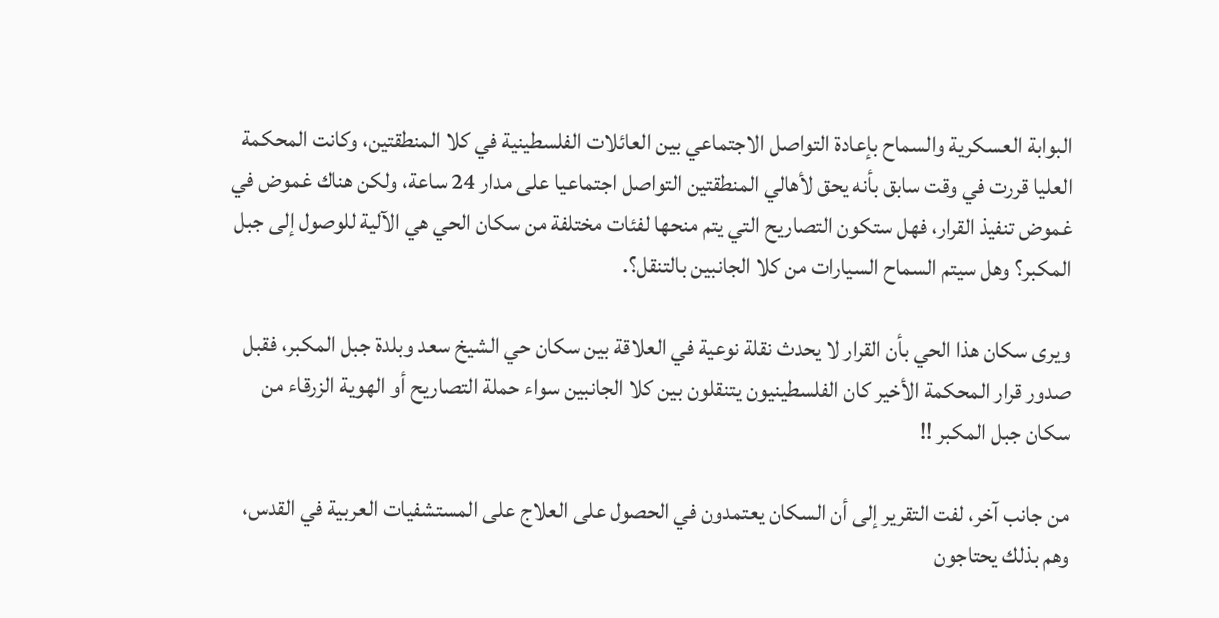البوابة العسكرية والسماح بإعادة التواصل الاجتماعي بين العائلات الفلسطينية في كلا المنطقتين، وكانت المحكمة العليا قررت في وقت سابق بأنه يحق لأهالي المنطقتين التواصل اجتماعيا على مدار 24 ساعة، ولكن هناك غموض في غموض تنفيذ القرار، فهل ستكون التصاريح التي يتم منحها لفئات مختلفة من سكان الحي هي الآلية للوصول إلى جبل المكبر؟ وهل سيتم السماح السيارات من كلا الجانبين بالتنقل؟.

ويرى سكان هذا الحي بأن القرار لا يحدث نقلة نوعية في العلاقة بين سكان حي الشيخ سعد وبلدة جبل المكبر، فقبل صدور قرار المحكمة الأخير كان الفلسطينيون يتنقلون بين كلا الجانبين سواء حملة التصاريح أو الهوية الزرقاء من سكان جبل المكبر !!

من جانب آخر، لفت التقرير إلى أن السكان يعتمدون في الحصول على العلاج على المستشفيات العربية في القدس، وهم بذلك يحتاجون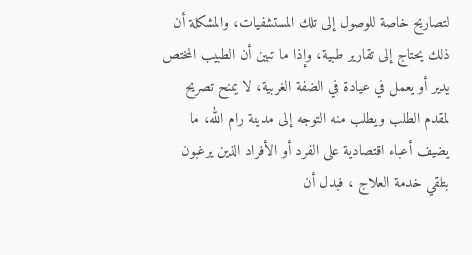لتصاريح خاصة للوصول إلى تلك المستشفيات، والمشكلة أن ذلك يحتاج إلى تقارير طبية، وإذا ما تبين أن الطبيب المختص يدير أو يعمل في عيادة في الضفة الغربية، لا يمنح تصريح لمقدم الطلب ويطلب منه التوجه إلى مدينة رام الله، ما يضيف أعباء اقتصادية على الفرد أو الأفراد الذين يرغبون بتلقي خدمة العلاج ، فبدل أن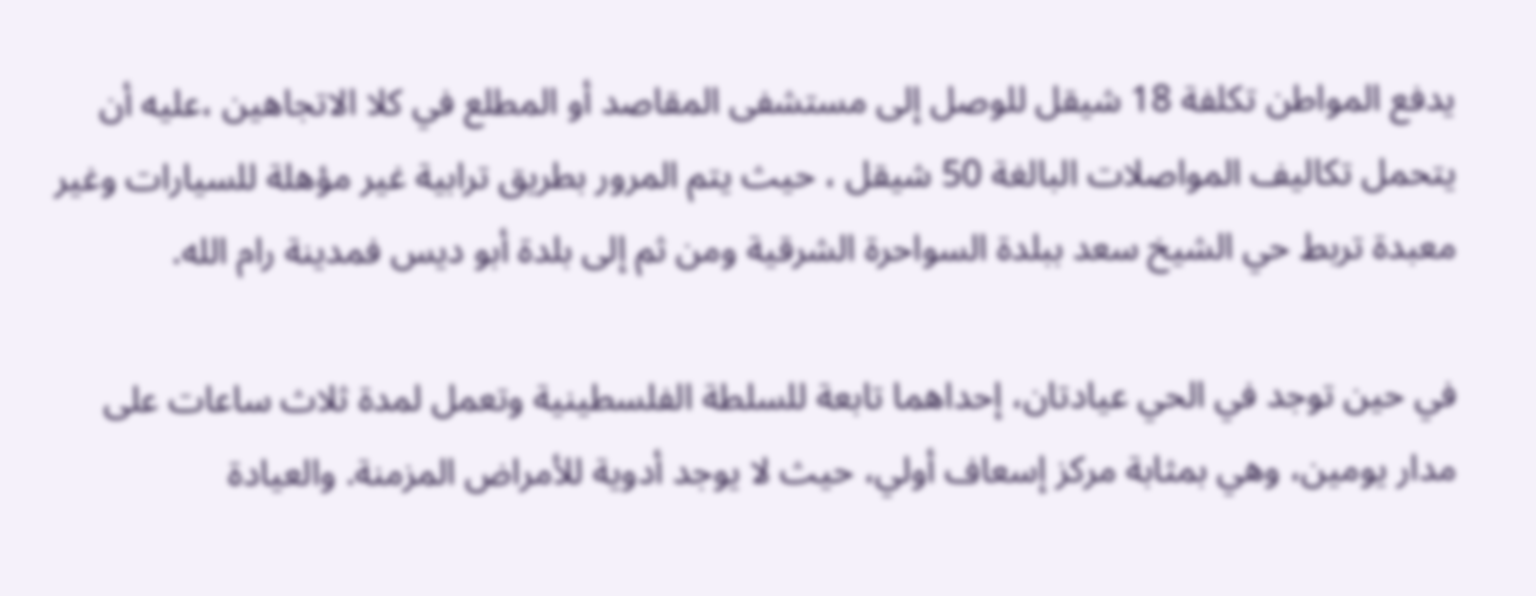يدفع المواطن تكلفة 18 شيقل للوصل إلى مستشفى المقاصد أو المطلع في كلا الاتجاهين ،عليه أن يتحمل تكاليف المواصلات البالغة 50 شيقل ، حيث يتم المرور بطريق ترابية غير مؤهلة للسيارات وغير معبدة تربط حي الشيخ سعد ببلدة السواحرة الشرقية ومن ثم إلى بلدة أبو ديس فمدينة رام الله.

في حين توجد في الحي عيادتان، إحداهما تابعة للسلطة الفلسطينية وتعمل لمدة ثلاث ساعات على مدار يومين، وهي بمثابة مركز إسعاف أولي، حيث لا يوجد أدوية للأمراض المزمنة. والعيادة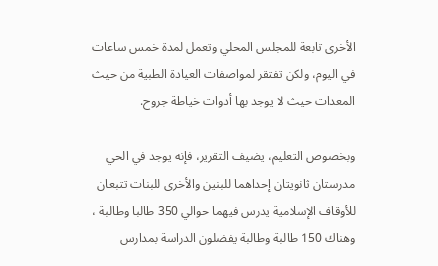الأخرى تابعة للمجلس المحلي وتعمل لمدة خمس ساعات في اليوم، ولكن تفتقر لمواصفات العيادة الطبية من حيث المعدات حيث لا يوجد بها أدوات خياطة جروح.

وبخصوص التعليم، يضيف التقرير، فإنه يوجد في الحي مدرستان ثانويتان إحداهما للبنين والأخرى للبنات تتبعان للأوقاف الإسلامية يدرس فيهما حوالي 350 طالبا وطالبة ، وهناك 150 طالبة وطالبة يفضلون الدراسة بمدارس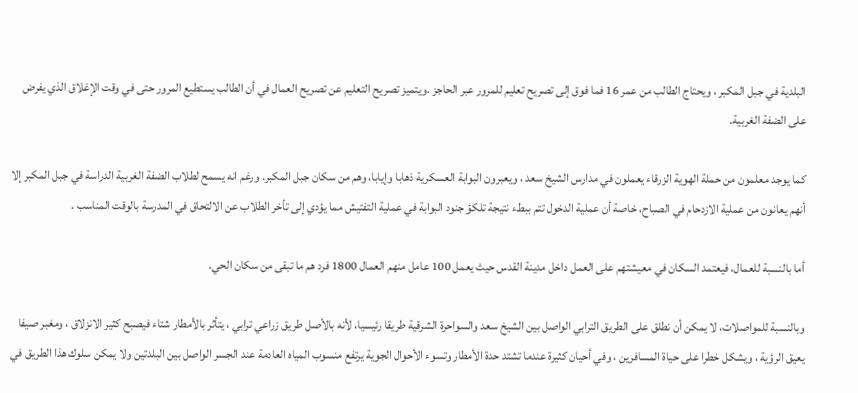البلدية في جبل المكبر ، ويحتاج الطالب من عمر 16 فما فوق إلى تصريح تعليم للمرور عبر الحاجز .ويتميز تصريح التعليم عن تصريح العمال في أن الطالب يستطيع المرور حتى في وقت الإغلاق الذي يفرض على الضفة الغربية.

كما يوجد معلمون من حملة الهوية الزرقاء يعملون في مدارس الشيخ سعد ، ويعبرون البوابة العسكرية ذهابا وإيابا، وهم من سكان جبل المكبر. ورغم انه يسمح لطلاب الضفة الغربية الدراسة في جبل المكبر إلا أنهم يعانون من عملية الازدحام في الصباح، خاصة أن عملية الدخول تتم ببطء نتيجة تلكؤ جنود البوابة في عملية التفتيش مما يؤدي إلى تأخر الطلاب عن الالتحاق في المدرسة بالوقت المناسب .

أما بالنسبة للعمال، فيعتمد السكان في معيشتهم على العمل داخل مدينة القدس حيث يعمل 100 عامل منهم العمال 1800 فرد هم ما تبقى من سكان الحي.

وبالنسبة للمواصلات، لا يمكن أن نطلق على الطريق الترابي الواصل بين الشيخ سعد والسواحرة الشرقية طريقا رئيسيا، لأنه بالأصل طريق زراعي ترابي ، يتأثر بالأمطار شتاء فيصبح كثير الانزلاق ، ومغبر صيفا يعيق الرؤية ، ويشكل خطرا على حياة المسافرين ، وفي أحيان كثيرة عندما تشتد حدة الأمطار وتسوء الأحوال الجوية يرتفع منسوب المياه العادمة عند الجسر الواصل بين البلدتين ولا يمكن سلوك هذا الطريق في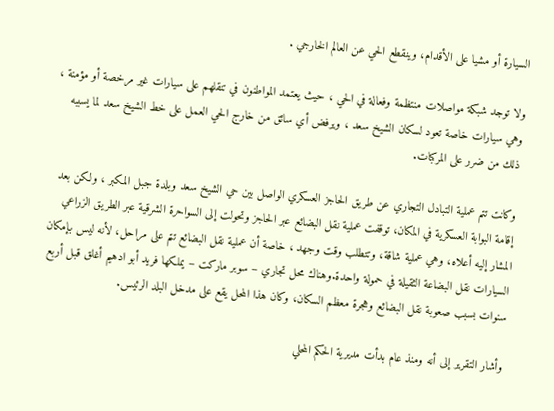السيارة أو مشيا على الأقدام، وينقطع الحي عن العالم الخارجي .

ولا توجد شبكة مواصلات منتظمة وفعالة في الحي ، حيث يعتمد المواطنون في تنقلهم على سيارات غير مرخصة أو مؤمنة ، وهي سيارات خاصة تعود لسكان الشيخ سعد ، ويرفض أي سائق من خارج الحي العمل على خط الشيخ سعد لما يسببه ذلك من ضرر على المركبات.

وكانت تتم عملية التبادل التجاري عن طريق الحاجز العسكري الواصل بين حي الشيخ سعد وبلدة جبل المكبر ، ولكن بعد إقامة البوابة العسكرية في المكان، توقفت عملية نقل البضائع عبر الحاجز وتحولت إلى السواحرة الشرقية عبر الطريق الزراعي المشار إليه أعلاه، وهي عملية شاقة، وتتطلب وقت وجهد ، خاصة أن عملية نقل البضائع تتم على مراحل، لأنه ليس بإمكان السيارات نقل البضاعة الثقيلة في حمولة واحدة.وهناك محل تجاري – سوبر ماركت – يملكها فريد أبو ادهيم أغلق قبل أربع سنوات بسبب صعوبة نقل البضائع وهجرة معظم السكان، وكان هذا المحل يقع على مدخل البلد الرئيس.

وأشار التقرير إلى أنه ومنذ عام بدأت مديرية الحكم المحلي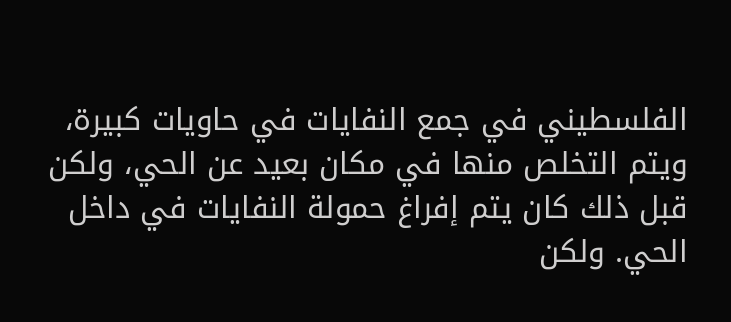الفلسطيني في جمع النفايات في حاويات كبيرة، ويتم التخلص منها في مكان بعيد عن الحي، ولكن قبل ذلك كان يتم إفراغ حمولة النفايات في داخل الحي. ولكن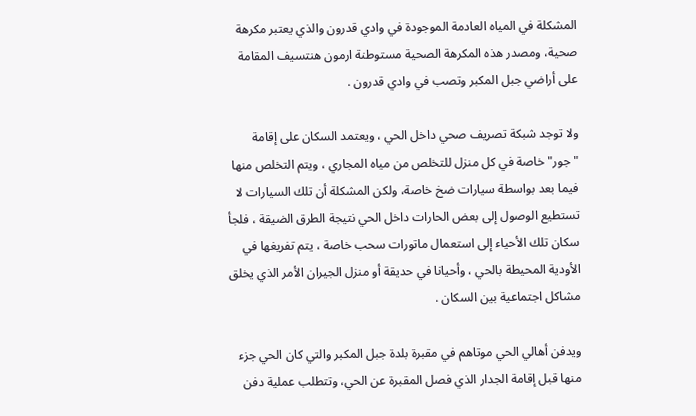المشكلة في المياه العادمة الموجودة في وادي قدرون والذي يعتبر مكرهة صحية، ومصدر هذه المكرهة الصحية مستوطنة ارمون هنتسيف المقامة على أراضي جبل المكبر وتصب في وادي قدرون .

ولا توجد شبكة تصريف صحي داخل الحي ، ويعتمد السكان على إقامة "جور" خاصة في كل منزل للتخلص من مياه المجاري ، ويتم التخلص منها فيما بعد بواسطة سيارات ضخ خاصة، ولكن المشكلة أن تلك السيارات لا تستطيع الوصول إلى بعض الحارات داخل الحي نتيجة الطرق الضيقة ، فلجأ سكان تلك الأحياء إلى استعمال ماتورات سحب خاصة ، يتم تفريغها في الأودية المحيطة بالحي ، وأحيانا في حديقة أو منزل الجيران الأمر الذي يخلق مشاكل اجتماعية بين السكان .

ويدفن أهالي الحي موتاهم في مقبرة بلدة جبل المكبر والتي كان الحي جزء منها قبل إقامة الجدار الذي فصل المقبرة عن الحي، وتتطلب عملية دفن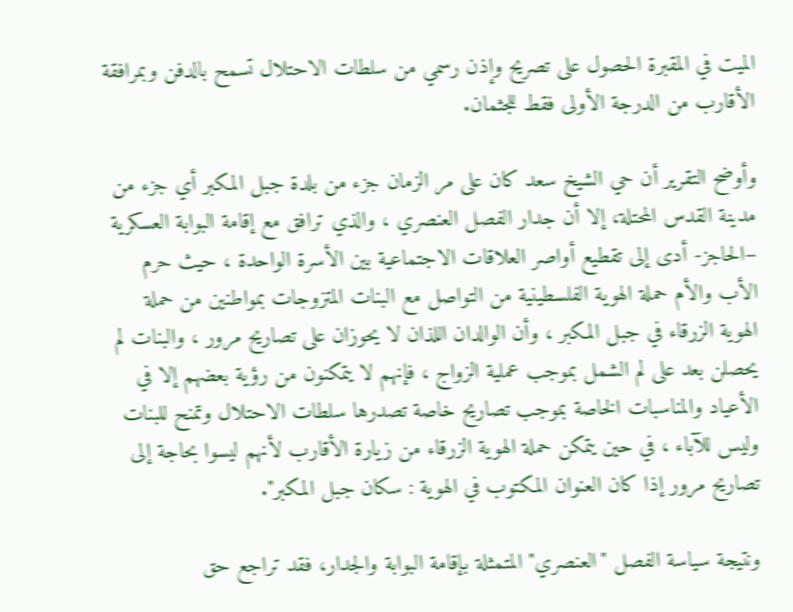الميت في المقبرة الحصول على تصريح وإذن رسمي من سلطات الاحتلال تسمح بالدفن وبمرافقة الأقارب من الدرجة الأولى فقط للجثمان.

وأوضح التقرير أن حي الشيخ سعد كان على مر الزمان جزء من بلدة جبل المكبر أي جزء من مدينة القدس المحتلة، إلا أن جدار الفصل العنصري ، والذي ترافق مع إقامة البوابة العسكرية –الحاجز- أدى إلى تقطيع أواصر العلاقات الاجتماعية بين الأسرة الواحدة ، حيث حرم الأب والأم حملة الهوية الفلسطينية من التواصل مع البنات المتزوجات بمواطنين من حملة الهوية الزرقاء في جبل المكبر ، وأن الوالدان اللذان لا يحوزان على تصاريح مرور ، والبنات لم يحصلن بعد على لم الشمل بموجب عملية الزواج ، فإنهم لا يتمكنون من رؤية بعضهم إلا في الأعياد والمناسبات الخاصة بموجب تصاريح خاصة تصدرها سلطات الاحتلال وتمنح للبنات وليس للآباء ، في حين يتمكن حملة الهوية الزرقاء من زيارة الأقارب لأنهم ليسوا بحاجة إلى تصاريح مرور إذا كان العنوان المكتوب في الهوية : سكان جبل المكبر".

ونتيجة سياسة الفصل "العنصري" المتمثلة بإقامة البوابة والجدار، فقد تراجع حق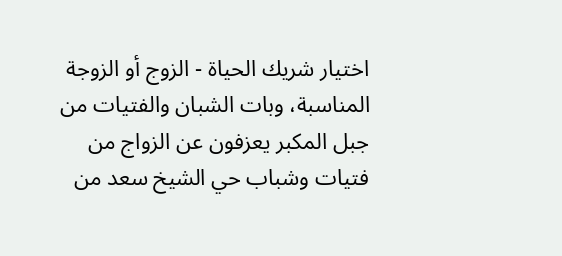اختيار شريك الحياة - الزوج أو الزوجة المناسبة، وبات الشبان والفتيات من جبل المكبر يعزفون عن الزواج من فتيات وشباب حي الشيخ سعد من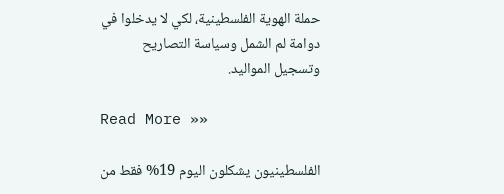حملة الهوية الفلسطينية، لكي لا يدخلوا في دوامة لم الشمل وسياسة التصاريح وتسجيل المواليد.

Read More »»

الفلسطينيون يشكلون اليوم 19% فقط من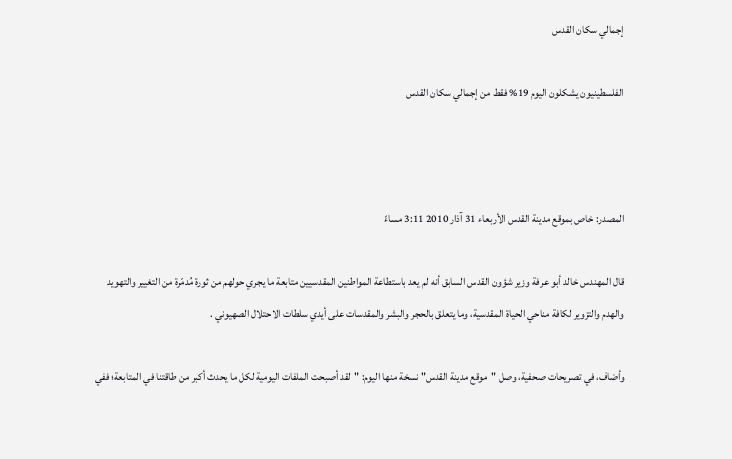إجمالي سكان القدس

الفلسطينيون يشكلون اليوم 19% فقط من إجمالي سكان القدس



المصدر: خاص بموقع مدينة القدس الأربعاء 31 آذار 2010 3:11 مساءً

قال المهندس خالد أبو عرفة وزير شؤون القدس السابق أنه لم يعد باستطاعة المواطنين المقدسيين متابعة ما يجري حولهم من ثورة مُدمّرة من التغيير والتهويد والهدم والتزوير لكافة مناحي الحياة المقدسية، وما يتعلق بالحجر والبشر والمقدسات على أيدي سلطات الاحتلال الصهيوني .

وأضاف، في تصريحات صحفية، وصل "موقع مدينة القدس" نسخة منها اليوم: "لقد أصبحت الملفات اليومية لكل ما يحدث أكبر من طاقتنا في المتابعة؛ ففي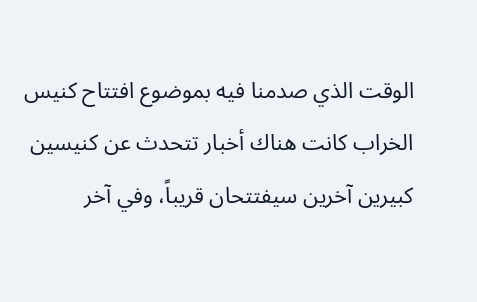الوقت الذي صدمنا فيه بموضوع افتتاح كنيس الخراب كانت هناك أخبار تتحدث عن كنيسين كبيرين آخرين سيفتتحان قريباً، وفي آخر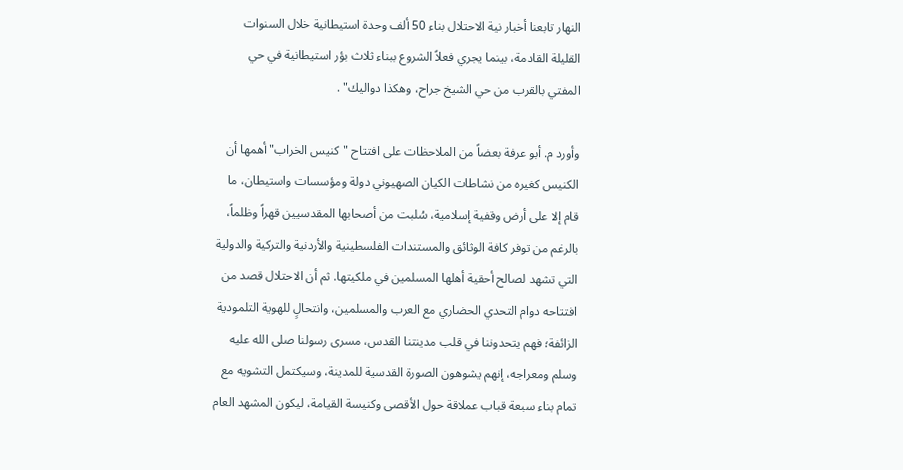النهار تابعنا أخبار نية الاحتلال بناء 50 ألف وحدة استيطانية خلال السنوات القليلة القادمة، بينما يجري فعلاً الشروع ببناء ثلاث بؤر استيطانية في حي المفتي بالقرب من حي الشيخ جراح، وهكذا دواليك" .

وأورد م. أبو عرفة بعضاً من الملاحظات على افتتاح "كنيس الخراب" أهمها أن الكنيس كغيره من نشاطات الكيان الصهيوني دولة ومؤسسات واستيطان، ما قام إلا على أرض وقفية إسلامية، سُلبت من أصحابها المقدسيين قهراً وظلماً، بالرغم من توفر كافة الوثائق والمستندات الفلسطينية والأردنية والتركية والدولية التي تشهد لصالح أحقية أهلها المسلمين في ملكيتها. ثم أن الاحتلال قصد من افتتاحه دوام التحدي الحضاري مع العرب والمسلمين، وانتحالٍ للهوية التلمودية الزائفة؛ فهم يتحدوننا في قلب مدينتنا القدس، مسرى رسولنا صلى الله عليه وسلم ومعراجه، إنهم يشوهون الصورة القدسية للمدينة، وسيكتمل التشويه مع تمام بناء سبعة قباب عملاقة حول الأقصى وكنيسة القيامة، ليكون المشهد العام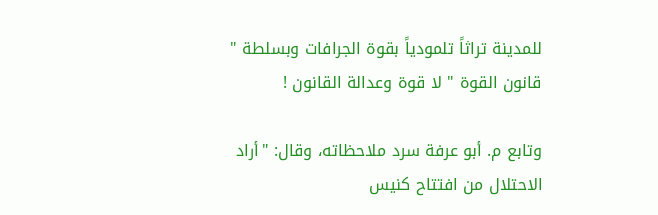للمدينة تراثاً تلمودياً بقوة الجرافات وبسلطة " قانون القوة " لا قوة وعدالة القانون !

وتابع م. أبو عرفة سرد ملاحظاته، وقال: "أراد الاحتلال من افتتاح كنيس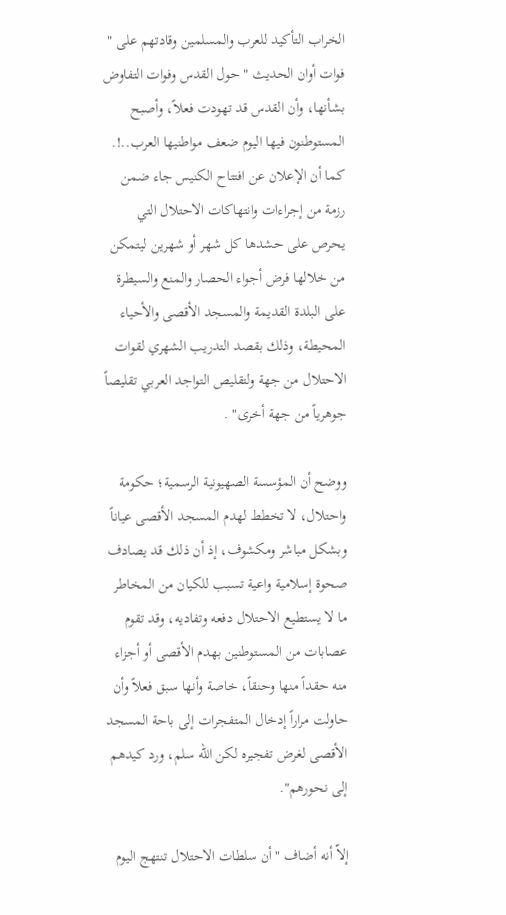الخراب التأكيد للعرب والمسلمين وقادتهم على " فوات أوان الحديث " حول القدس وفوات التفاوض بشأنها، وأن القدس قد تهودت فعلاً، وأصبح المستوطنون فيها اليوم ضعف مواطنيها العرب..!. كما أن الإعلان عن افتتاح الكنيس جاء ضمن رزمة من إجراءات وانتهاكات الاحتلال التي يحرص على حشدها كل شهر أو شهرين ليتمكن من خلالها فرض أجواء الحصار والمنع والسيطرة على البلدة القديمة والمسجد الأقصى والأحياء المحيطة، وذلك بقصد التدريب الشهري لقوات الاحتلال من جهة ولتقليص التواجد العربي تقليصاً جوهرياً من جهة أخرى" .

ووضح أن المؤسسة الصهيونية الرسمية؛ حكومة واحتلال، لا تخطط لهدم المسجد الأقصى عياناً وبشكل مباشر ومكشوف، إذ أن ذلك قد يصادف صحوة إسلامية واعية تسبب للكيان من المخاطر ما لا يستطيع الاحتلال دفعه وتفاديه، وقد تقوم عصابات من المستوطنين بهدم الأقصى أو أجزاء منه حقداً منها وحنقاً، خاصة وأنها سبق فعلاً وأن حاولت مراراً إدخال المتفجرات إلى باحة المسجد الأقصى لغرض تفجيره لكن الله سلم، ورد كيدهم إلى نحورهم".

إلاّ أنه أضاف "أن سلطات الاحتلال تنتهج اليوم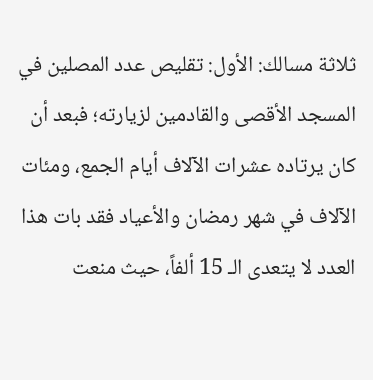ثلاثة مسالك: الأول: تقليص عدد المصلين في المسجد الأقصى والقادمين لزيارته؛ فبعد أن كان يرتاده عشرات الآلاف أيام الجمع، ومئات الآلاف في شهر رمضان والأعياد فقد بات هذا العدد لا يتعدى الـ 15 ألفاً، حيث منعت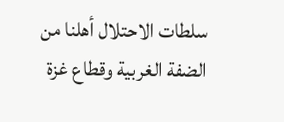سلطات الاحتلال أهلنا من الضفة الغربية وقطاع غزة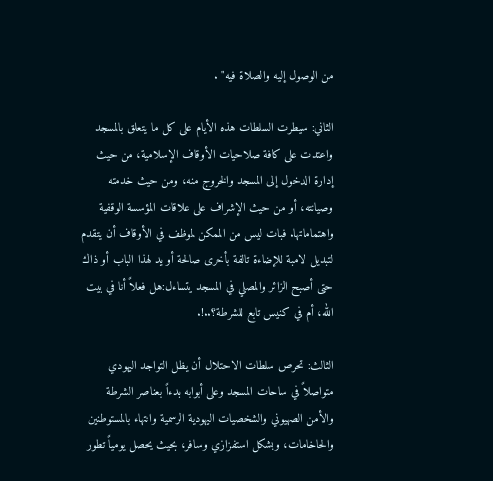من الوصول إليه والصلاة فيه" .

الثاني: سيطرت السلطات هذه الأيام على كل ما يتعلق بالمسجد واعتدت على كافة صلاحيات الأوقاف الإسلامية، من حيث إدارة الدخول إلى المسجد والخروج منه، ومن حيث خدمته وصيانته، أو من حيث الإشراف على علاقات المؤسسة الوقفية واهتماماتها. فبات ليس من الممكن لموظف في الأوقاف أن يتقدم لتبديل لامبة للإضاءة تالفة بأخرى صالحة أو يد لهذا الباب أو ذاك حتى أصبح الزائر والمصلي في المسجد يتساءل:هل فعلاً أنا في بيت الله، أم في كنيس تابع للشرطة؟..!.

الثالث: تحرص سلطات الاحتلال أن يظل التواجد اليهودي متواصلاً في ساحات المسجد وعلى أبوابه بدءاً بعناصر الشرطة والأمن الصهيوني والشخصيات اليهودية الرسمية وانتهاء بالمستوطنين والحاخامات، وبشكل استفزازي وسافر، بحيث يحصل يومياً تطور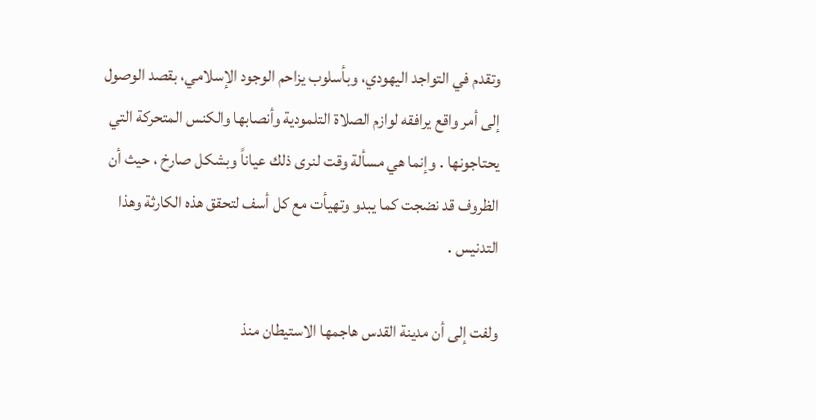وتقدم في التواجد اليهودي، وبأسلوب يزاحم الوجود الإسلامي، بقصد الوصول إلى أمر واقع يرافقه لوازم الصلاة التلمودية وأنصابها والكنس المتحركة التي يحتاجونها . وإنما هي مسألة وقت لنرى ذلك عياناً وبشكل صارخ ، حيث أن الظروف قد نضجت كما يبدو وتهيأت مع كل أسف لتحقق هذه الكارثة وهذا التدنيس .

ولفت إلى أن مدينة القدس هاجمها الاستيطان منذ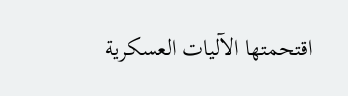اقتحمتها الآليات العسكرية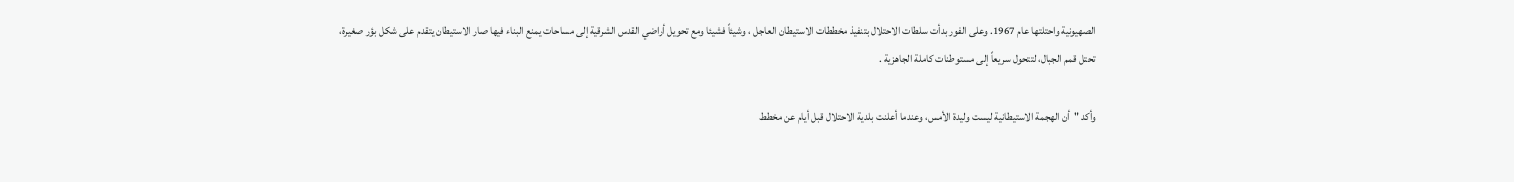الصهيونية واحتلتها عام 1967. وعلى الفور بدأت سلطات الاحتلال بتنفيذ مخططات الاستيطان العاجل ، وشيئاً فشيئا ومع تحويل أراضي القدس الشرقية إلى مساحات يمنع البناء فيها صار الاستيطان يتقدم على شكل بؤر صغيرة، تحتل قمم الجبال، لتتحول سريعاً إلى مستوطنات كاملة الجاهزية .

وأكد "أن الهجمة الاستيطانية ليست وليدة الأمس، وعندما أعلنت بلدية الاحتلال قبل أيام عن مخطط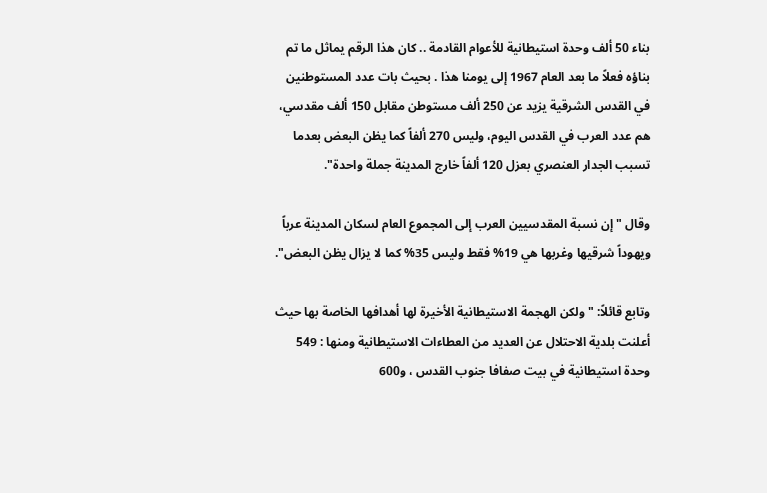بناء 50 ألف وحدة استيطانية للأعوام القادمة .. كان هذا الرقم يماثل ما تم بناؤه فعلاً ما بعد العام 1967 إلى يومنا هذا . بحيث بات عدد المستوطنين في القدس الشرقية يزيد عن 250 ألف مستوطن مقابل 150 ألف مقدسي، هم عدد العرب في القدس اليوم، وليس 270 ألفاً كما يظن البعض بعدما تسبب الجدار العنصري بعزل 120 ألفاً خارج المدينة جملة واحدة".

وقال "إن نسبة المقدسيين العرب إلى المجموع العام لسكان المدينة عرباً ويهوداً شرقيها وغربها هي 19% فقط وليس 35% كما لا يزال يظن البعض".

وتابع قائلاً: "ولكن الهجمة الاستيطانية الأخيرة لها أهدافها الخاصة بها حيث أعلنت بلدية الاحتلال عن العديد من العطاءات الاستيطانية ومنها : 549 وحدة استيطانية في بيت صفافا جنوب القدس ، و600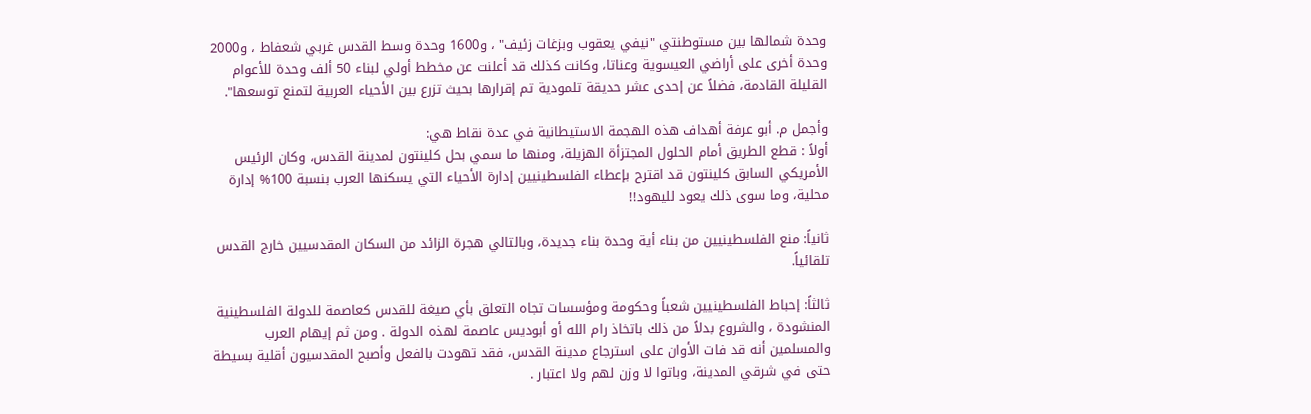وحدة شمالها بين مستوطنتي "نيفي يعقوب وبزغات زئيف" ، و1600 وحدة وسط القدس غربي شعفاط ، و2000 وحدة أخرى على أراضي العيسوية وعناتا، وكانت كذلك قد أعلنت عن مخطط أولي لبناء 50 ألف وحدة للأعوام القليلة القادمة، فضلاً عن إحدى عشر حديقة تلمودية تم إقرارها بحيث تزرع بين الأحياء العربية لتمنع توسعها".

وأجمل م. أبو عرفة أهداف هذه الهجمة الاستيطانية في عدة نقاط هي:
أولاً : قطع الطريق أمام الحلول المجتزأة الهزيلة، ومنها ما سمي بحل كلينتون لمدينة القدس، وكان الرئيس الأمريكي السابق كلينتون قد اقترح بإعطاء الفلسطينيين إدارة الأحياء التي يسكنها العرب بنسبة 100% إدارة محلية، وما سوى ذلك يعود لليهود!!

ثانياً: منع الفلسطينيين من بناء أية وحدة بناء جديدة، وبالتالي هجرة الزائد من السكان المقدسيين خارج القدس تلقائياً.

ثالثاً: إحباط الفلسطينيين شعباً وحكومة ومؤسسات تجاه التعلق بأي صيغة للقدس كعاصمة للدولة الفلسطينية المنشودة ، والشروع بدلاً من ذلك باتخاذ رام الله أو أبوديس عاصمة لهذه الدولة . ومن ثم إيهام العرب والمسلمين أنه قد فات الأوان على استرجاع مدينة القدس، فقد تهودت بالفعل وأصبح المقدسيون أقلية بسيطة حتى في شرقي المدينة، وباتوا لا وزن لهم ولا اعتبار .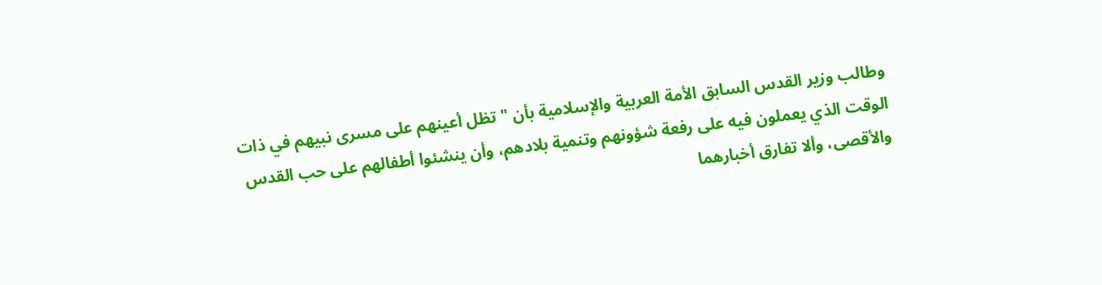وطالب وزير القدس السابق الأمة العربية والإسلامية بأن "تظل أعينهم على مسرى نبيهم في ذات الوقت الذي يعملون فيه على رفعة شؤونهم وتنمية بلادهم، وأن ينشئوا أطفالهم على حب القدس والأقصى، وألا تفارق أخبارهما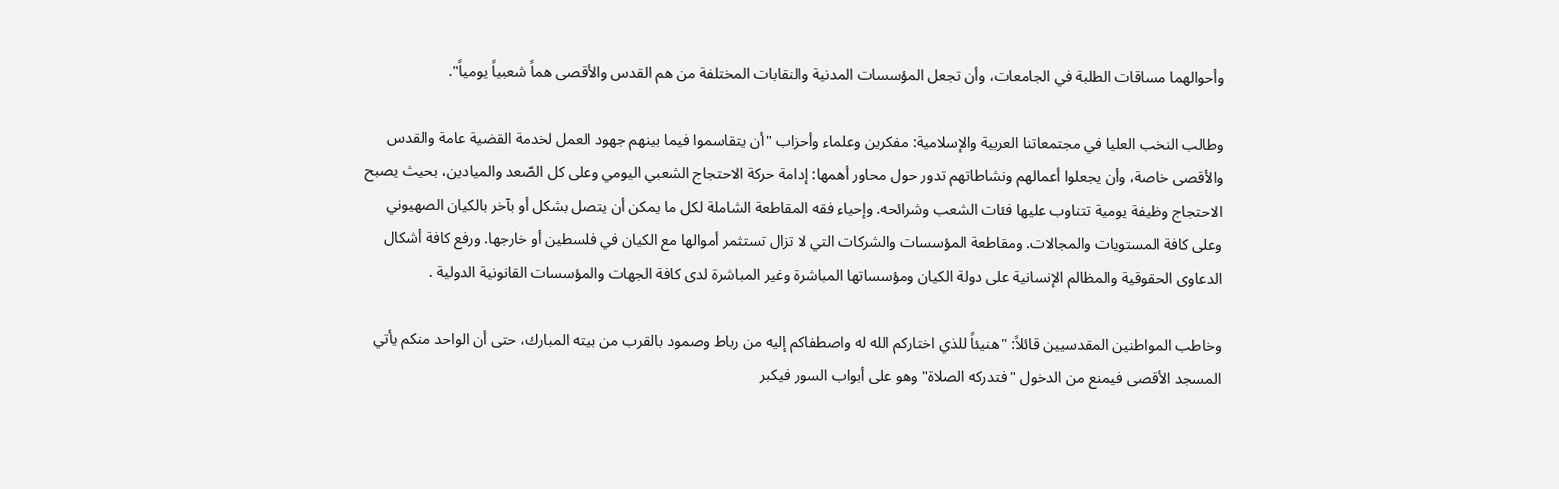وأحوالهما مساقات الطلبة في الجامعات، وأن تجعل المؤسسات المدنية والنقابات المختلفة من هم القدس والأقصى هماً شعبياً يومياً".

وطالب النخب العليا في مجتمعاتنا العربية والإسلامية: مفكرين وعلماء وأحزاب "أن يتقاسموا فيما بينهم جهود العمل لخدمة القضية عامة والقدس والأقصى خاصة، وأن يجعلوا أعمالهم ونشاطاتهم تدور حول محاور أهمها: إدامة حركة الاحتجاج الشعبي اليومي وعلى كل الصّعد والميادين، بحيث يصبح الاحتجاج وظيفة يومية تتناوب عليها فئات الشعب وشرائحه. وإحياء فقه المقاطعة الشاملة لكل ما يمكن أن يتصل بشكل أو بآخر بالكيان الصهيوني وعلى كافة المستويات والمجالات. ومقاطعة المؤسسات والشركات التي لا تزال تستثمر أموالها مع الكيان في فلسطين أو خارجها. ورفع كافة أشكال الدعاوى الحقوقية والمظالم الإنسانية على دولة الكيان ومؤسساتها المباشرة وغير المباشرة لدى كافة الجهات والمؤسسات القانونية الدولية .

وخاطب المواطنين المقدسيين قائلاً: "هنيئاً للذي اختاركم الله له واصطفاكم إليه من رباط وصمود بالقرب من بيته المبارك، حتى أن الواحد منكم يأتي المسجد الأقصى فيمنع من الدخول "فتدركه الصلاة" وهو على أبواب السور فيكبر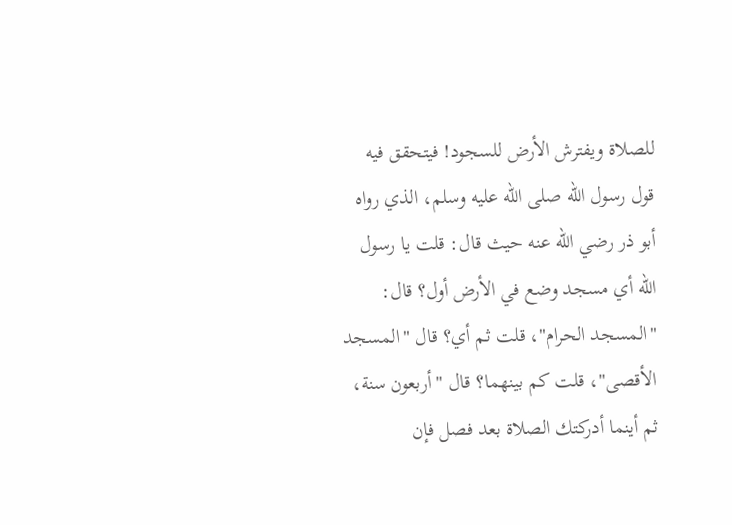للصلاة ويفترش الأرض للسجود! فيتحقق فيه قول رسول الله صلى الله عليه وسلم، الذي رواه أبو ذر رضي الله عنه حيث قال: قلت يا رسول الله أي مسجد وضع في الأرض أول؟ قال: "المسجد الحرام"، قلت ثم أي؟ قال "المسجد الأقصى"، قلت كم بينهما؟ قال "أربعون سنة، ثم أينما أدركتك الصلاة بعد فصل فإن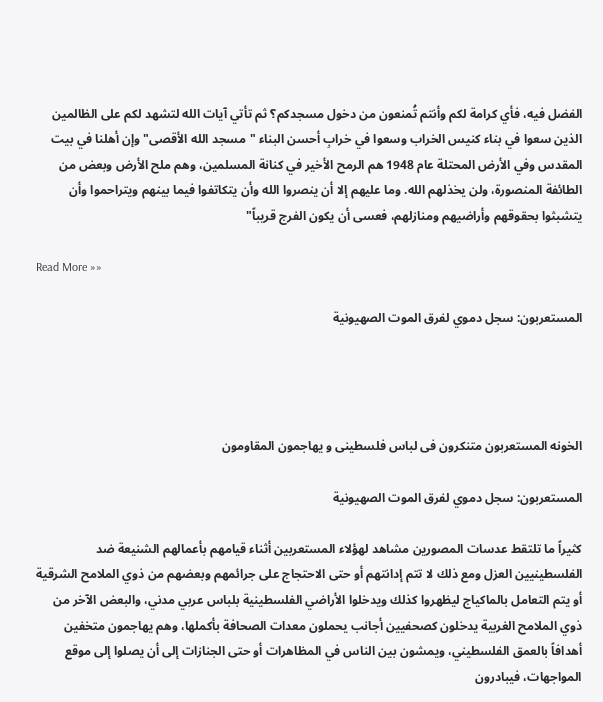الفضل فيه، فأي كرامة لكم وأنتم تُمنعون من دخول مسجدكم؟ ثم تأتي آيات الله لتشهد لكم على الظالمين الذين سعوا في بناء كنيس الخراب وسعوا في خرابِ أحسن البناء "مسجد الله الأقصى" وإن أهلنا في بيت المقدس وفي الأرض المحتلة عام 1948 هم الرمح الأخير في كنانة المسلمين، وهم ملح الأرض وبعض من الطائفة المنصورة، ولن يخذلهم الله. وما عليهم إلا أن ينصروا الله وأن يتكاتفوا فيما بينهم ويتراحموا وأن يتشبثوا بحقوقهم وأراضيهم ومنازلهم، فعسى أن يكون الفرج قريباً"

Read More »»

المستعربون: سجل دموي لفرق الموت الصهيونية




الخونه المستعربون متنكرون فى لباس فلسطينى و يهاجمون المقاومون

المستعربون: سجل دموي لفرق الموت الصهيونية

كثيراً ما تلتقط عدسات المصورين مشاهد لهؤلاء المستعربين أثناء قيامهم بأعمالهم الشنيعة ضد الفلسطينيين العزل ومع ذلك لا تتم إدانتهم أو حتى الاحتجاج على جرائمهم وبعضهم من ذوي الملامح الشرقية أو يتم التعامل بالماكياج ليظهروا كذلك ويدخلوا الأراضي الفلسطينية بلباس عربي مدني، والبعض الآخر من ذوي الملامح الغربية يدخلون كصحفيين أجانب يحملون معدات الصحافة بأكملها، وهم يهاجمون متخفين أهدافاً بالعمق الفلسطيني، ويمشون بين الناس في المظاهرات أو حتى الجنازات إلى أن يصلوا إلى موقع المواجهات، فيبادرون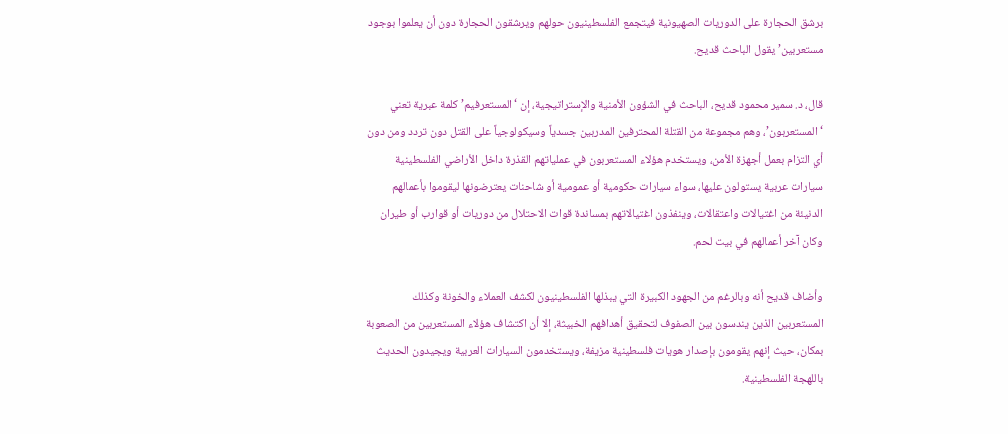برشق الحجارة على الدوريات الصهيونية فيتجمع الفلسطينيون حولهم ويرشقون الحجارة دون أن يعلموا بوجود مستعربين’ يقول الباحث قديح.

قال، د. سمير محمود قديح، الباحث في الشؤون الأمنية والإستراتيجية، إن ‘المستعرفيم’ كلمة عبرية تعني ‘المستعربون’، وهم مجموعة من القتلة المحترفين المدربين جسدياً وسيكولوجياً على القتل دون تردد ومن دون أي التزام بعمل أجهزة الأمن، ويستخدم هؤلاء المستعربون في عملياتهم القذرة داخل الأراضي الفلسطينية سيارات عربية يستولون عليها، سواء سيارات حكومية أو عمومية أو شاحنات يعترضونها ليقوموا بأعمالهم الدنيئة من اغتيالات واعتقالات، وينفذون اغتيالاتهم بمساندة قوات الاحتلال من دوريات أو قوارب أو طيران وكان آخر أعمالهم في بيت لحم.

وأضاف قديح أنه وبالرغم من الجهود الكبيرة التي يبذلها الفلسطينيون لكشف العملاء والخونة وكذلك المستعربين الذين يندسون بين الصفوف لتحقيق أهدافهم الخبيثة، إلا أن اكتشاف هؤلاء المستعربين من الصعوبة بمكان، حيث إنهم يقومون بإصدار هويات فلسطينية مزيفة، ويستخدمون السيارات العربية ويجيدون الحديث باللهجة الفلسطينية.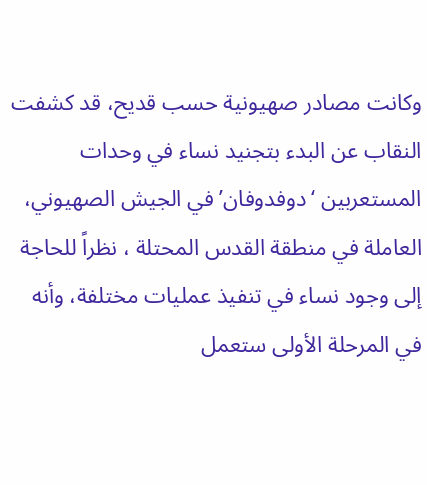وكانت مصادر صهيونية حسب قديح، قد كشفت النقاب عن البدء بتجنيد نساء في وحدات المستعربين ‘دوفدوفان’ في الجيش الصهيوني، العاملة في منطقة القدس المحتلة ، نظراً للحاجة إلى وجود نساء في تنفيذ عمليات مختلفة، وأنه في المرحلة الأولى ستعمل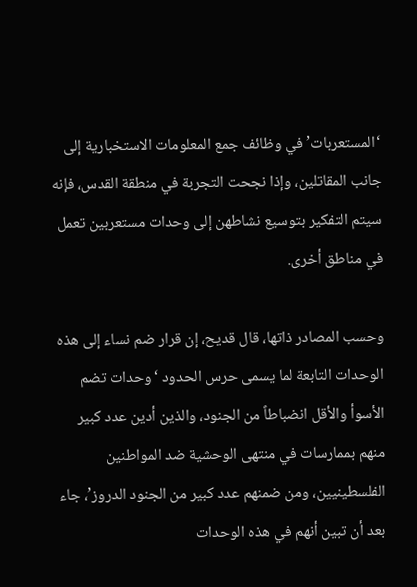‘المستعربات’ في وظائف جمع المعلومات الاستخبارية إلى جانب المقاتلين، وإذا نجحت التجربة في منطقة القدس، فإنه سيتم التفكير بتوسيع نشاطهن إلى وحدات مستعربين تعمل في مناطق أخرى.

وحسب المصادر ذاتها، قال قديح، إن قرار ضم نساء إلى هذه الوحدات التابعة لما يسمى حرس الحدود ‘وحدات تضم الأسوأ والأقل انضباطاً من الجنود، والذين أدين عدد كبير منهم بممارسات في منتهى الوحشية ضد المواطنين الفلسطينيين، ومن ضمنهم عدد كبير من الجنود الدروز’، جاء بعد أن تبين أنهم في هذه الوحدات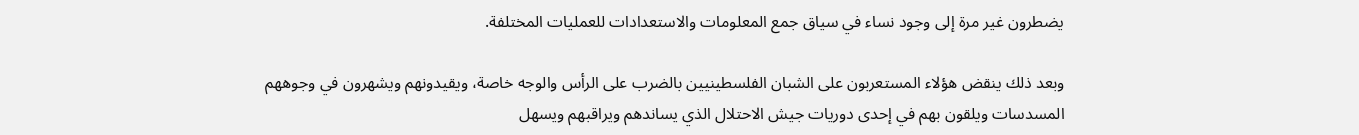يضطرون غير مرة إلى وجود نساء في سياق جمع المعلومات والاستعدادات للعمليات المختلفة.

وبعد ذلك ينقض هؤلاء المستعربون على الشبان الفلسطينيين بالضرب على الرأس والوجه خاصة، ويقيدونهم ويشهرون في وجوههم المسدسات ويلقون بهم في إحدى دوريات جيش الاحتلال الذي يساندهم ويراقبهم ويسهل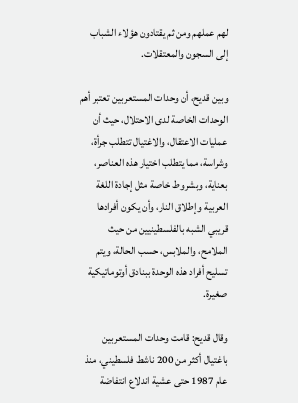لهم عملهم ومن ثم يقتادون هؤلاء الشباب إلى السجون والمعتقلات.

وبين قديح، أن وحدات المستعربين تعتبر أهم الوحدات الخاصة لدى الاحتلال، حيث أن عمليات الاعتقال، والاغتيال تتطلب جرأة، وشراسة، مما يتطلب اختيار هذه العناصر، بعناية، وبشروط خاصة مثل إجادة اللغة العربية وإطلاق النار، وأن يكون أفرادها قريبي الشبه بالفلسطينيين من حيث الملامح، والملابس، حسب الحالة، ويتم تسليح أفراد هذه الوحدة ببنادق أوتوماتيكية صغيرة.

وقال قديح: قامت وحدات المستعربين باغتيال أكثر من 200 ناشط فلسطيني، منذ عام 1987 حتى عشية اندلاع انتفاضة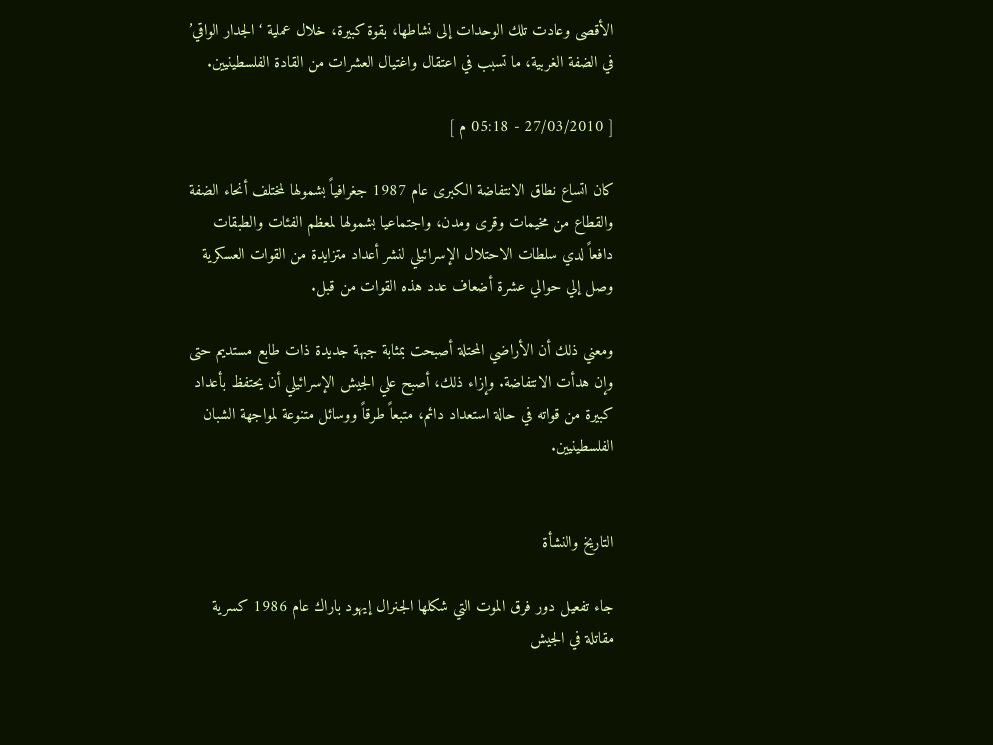الأقصى وعادت تلك الوحدات إلى نشاطها، بقوة كبيرة، خلال عملية ‘الجدار الواقي’ في الضفة الغربية، ما تسبب في اعتقال واغتيال العشرات من القادة الفلسطينيين.

[ 27/03/2010 - 05:18 م ]

كان اتساع نطاق الانتفاضة الكبرى عام 1987 جغرافياً بشمولها لمختلف أنحاء الضفة والقطاع من مخيمات وقرى ومدن، واجتماعيا بشمولها لمعظم الفئات والطبقات دافعاً لدي سلطات الاحتلال الإسرائيلي لنشر أعداد متزايدة من القوات العسكرية وصل إلي حوالي عشرة أضعاف عدد هذه القوات من قبل.

ومعني ذلك أن الأراضي المحتلة أصبحت بمثابة جبهة جديدة ذات طابع مستديم حتى وإن هدأت الانتفاضة. وإزاء ذلك، أصبح علي الجيش الإسرائيلي أن يحتفظ بأعداد كبيرة من قواته في حالة استعداد دائم، متبعاً طرقاً ووسائل متنوعة لمواجهة الشبان الفلسطينيين.


التاريخ والنشأة

جاء تفعيل دور فرق الموت التي شكلها الجنرال إيهود باراك عام 1986 كسرية مقاتلة في الجيش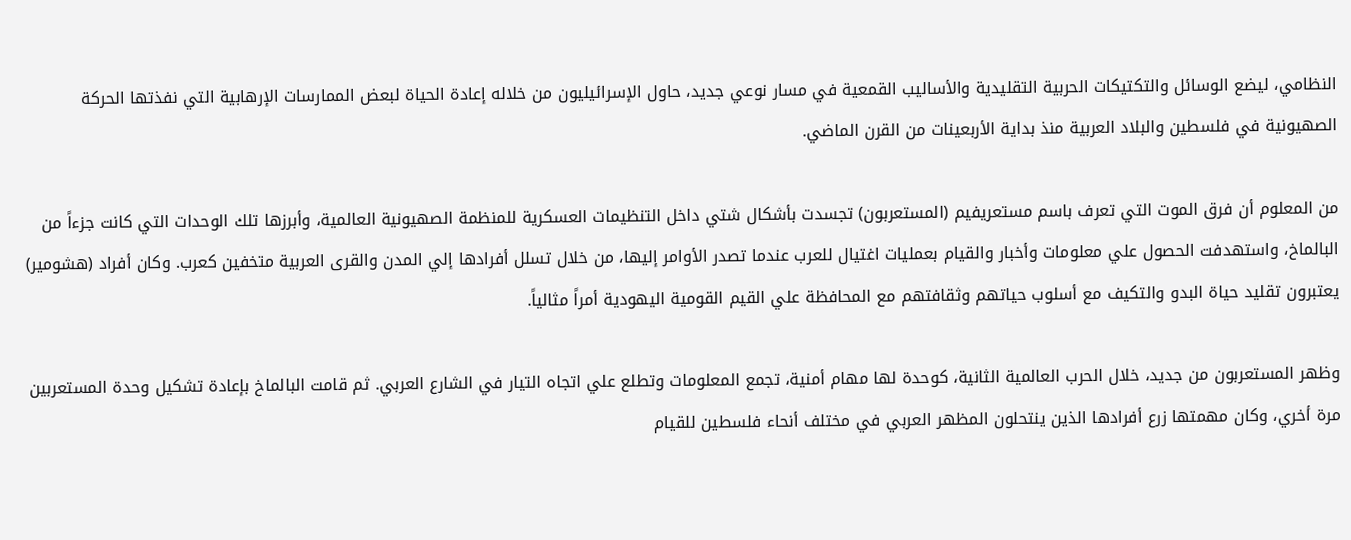النظامي، ليضع الوسائل والتكتيكات الحربية التقليدية والأساليب القمعية في مسار نوعي جديد، حاول الإسرائيليون من خلاله إعادة الحياة لبعض الممارسات الإرهابية التي نفذتها الحركة الصهيونية في فلسطين والبلاد العربية منذ بداية الأربعينات من القرن الماضي.

من المعلوم أن فرق الموت التي تعرف باسم مستعريفيم (المستعربون) تجسدت بأشكال شتي داخل التنظيمات العسكرية للمنظمة الصهيونية العالمية، وأبرزها تلك الوحدات التي كانت جزءاً من البالماخ، واستهدفت الحصول علي معلومات وأخبار والقيام بعمليات اغتيال للعرب عندما تصدر الأوامر إليها، من خلال تسلل أفرادها إلي المدن والقرى العربية متخفين كعرب. وكان أفراد (هشومير) يعتبرون تقليد حياة البدو والتكيف مع أسلوب حياتهم وثقافتهم مع المحافظة علي القيم القومية اليهودية أمراً مثالياً.

وظهر المستعربون من جديد، خلال الحرب العالمية الثانية، كوحدة لها مهام أمنية، تجمع المعلومات وتطلع علي اتجاه التيار في الشارع العربي. ثم قامت البالماخ بإعادة تشكيل وحدة المستعربين مرة أخري، وكان مهمتها زرع أفرادها الذين ينتحلون المظهر العربي في مختلف أنحاء فلسطين للقيام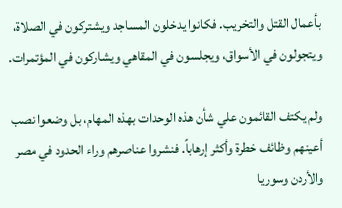بأعمال القتل والتخريب. فكانوا يدخلون المساجد ويشتركون في الصلاة، ويتجولون في الأسواق، ويجلسون في المقاهي ويشاركون في المؤتمرات.

ولم يكتف القائمون علي شأن هذه الوحدات بهذه المهام، بل وضعوا نصب أعينهم وظائف خطرة وأكثر إرهاباً. فنشروا عناصرهم وراء الحدود في مصر والأردن وسوريا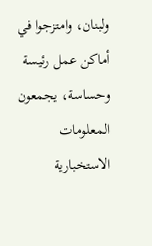ولبنان، وامتزجوا في أماكن عمل رئيسة وحساسة، يجمعون المعلومات الاستخبارية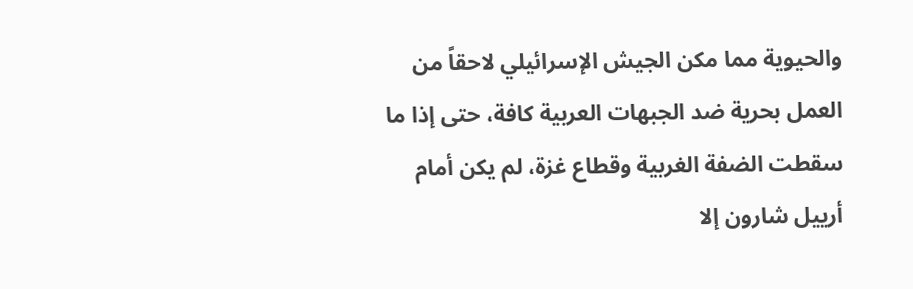والحيوية مما مكن الجيش الإسرائيلي لاحقاً من العمل بحرية ضد الجبهات العربية كافة، حتى إذا ما سقطت الضفة الغربية وقطاع غزة، لم يكن أمام أرييل شارون إلا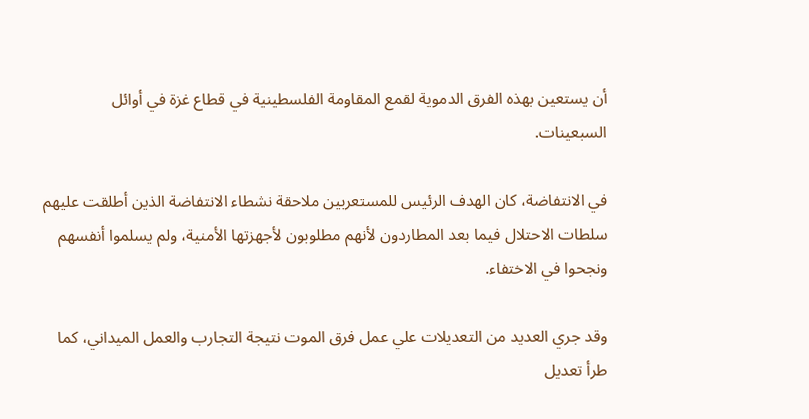أن يستعين بهذه الفرق الدموية لقمع المقاومة الفلسطينية في قطاع غزة في أوائل السبعينات.

في الانتفاضة، كان الهدف الرئيس للمستعربين ملاحقة نشطاء الانتفاضة الذين أطلقت عليهم سلطات الاحتلال فيما بعد المطاردون لأنهم مطلوبون لأجهزتها الأمنية، ولم يسلموا أنفسهم ونجحوا في الاختفاء.

وقد جري العديد من التعديلات علي عمل فرق الموت نتيجة التجارب والعمل الميداني، كما طرأ تعديل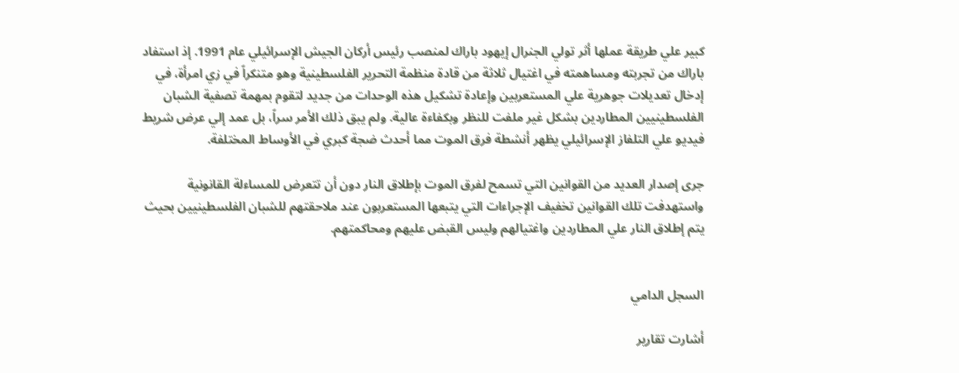كبير علي طريقة عملها أثر تولي الجنرال إيهود باراك لمنصب رئيس أركان الجيش الإسرائيلي عام 1991. إذ استفاد باراك من تجربته ومساهمته في اغتيال ثلاثة من قادة منظمة التحرير الفلسطينية وهو متنكراً في زي امرأة، في إدخال تعديلات جوهرية علي المستعربين وإعادة تشكيل هذه الوحدات من جديد لتقوم بمهمة تصفية الشبان الفلسطينيين المطاردين بشكل غير ملفت للنظر وبكفاءة عالية. ولم يبق ذلك الأمر سراً، بل عمد إلي عرض شريط فيديو علي التلفاز الإسرائيلي يظهر أنشطة فرق الموت مما أحدث ضجة كبري في الأوساط المختلفة.

جرى إصدار العديد من القوانين التي تسمح لفرق الموت بإطلاق النار دون أن تتعرض للمساءلة القانونية واستهدفت تلك القوانين تخفيف الإجراءات التي يتبعها المستعربون عند ملاحقتهم للشبان الفلسطينيين بحيث يتم إطلاق النار علي المطاردين واغتيالهم وليس القبض عليهم ومحاكمتهم.


السجل الدامي

أشارت تقارير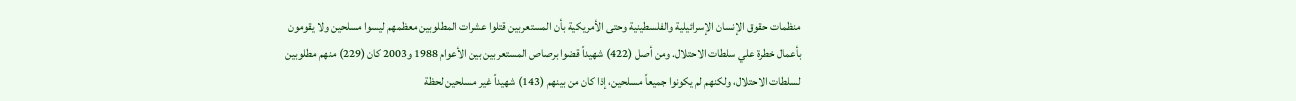منظمات حقوق الإنسان الإسرائيلية والفلسطينية وحتى الأمريكية بأن المستعربين قتلوا عشرات المطلوبين معظمهم ليسوا مسلحين ولا يقومون بأعمال خطرة علي سلطات الاحتلال. ومن أصل (422) شهيداً قضوا برصاص المستعربين بين الأعوام 1988 و2003 كان (229) منهم مطلوبين لسلطات الاحتلال، ولكنهم لم يكونوا جميعاً مسلحين، إذا كان من بينهم (143) شهيداً غير مسلحين لحظة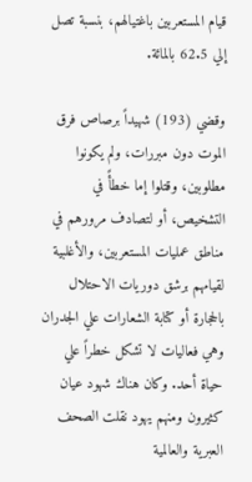قيام المستعربين باغتيالهم، بنسبة تصل إلي 62.5 بالمائة.

وقضي (193) شهيداً برصاص فرق الموت دون مبررات، ولم يكونوا مطلوبين، وقتلوا إما خطأً في التشخيص، أو لتصادف مرورهم في مناطق عمليات المستعربين، والأغلبية لقيامهم برشق دوريات الاحتلال بالحجارة أو كتابة الشعارات علي الجدران وهي فعاليات لا تشكل خطراً علي حياة أحد. وكان هناك شهود عيان كثيرون ومنهم يهود نقلت الصحف العبرية والعالمية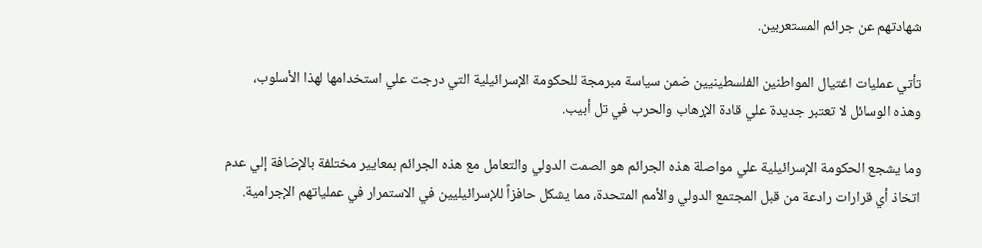شهادتهم عن جرائم المستعربين.

تأتي عمليات اغتيال المواطنين الفلسطينيين ضمن سياسة مبرمجة للحكومة الإسرائيلية التي درجت علي استخدامها لهذا الأسلوب، وهذه الوسائل لا تعتبر جديدة علي قادة الإرهاب والحرب في تل أبيب.

وما يشجع الحكومة الإسرائيلية علي مواصلة هذه الجرائم هو الصمت الدولي والتعامل مع هذه الجرائم بمعايير مختلفة بالإضافة إلي عدم اتخاذ أي قرارات رادعة من قبل المجتمع الدولي والأمم المتحدة، مما يشكل حافزاً للإسرائيليين في الاستمرار في عملياتهم الإجرامية.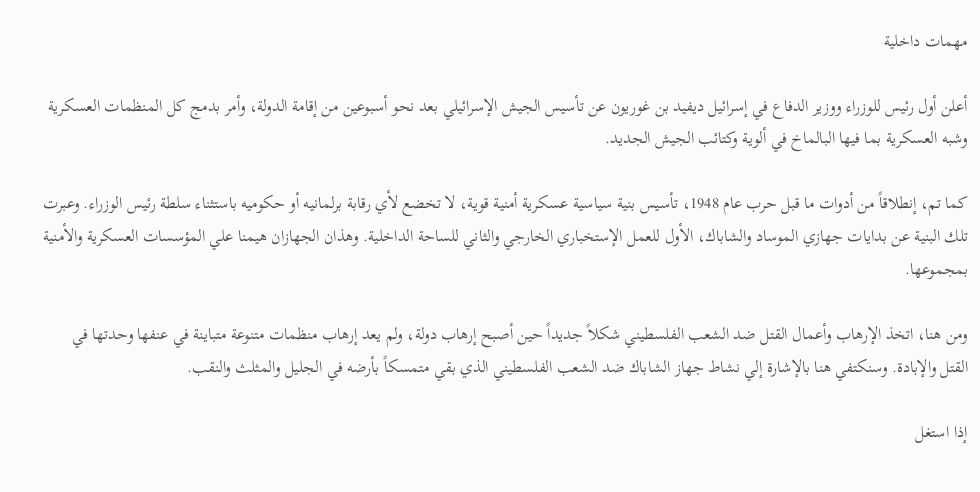مهمات داخلية

أعلن أول رئيس للوزراء ووزير الدفاع في إسرائيل ديفيد بن غوريون عن تأسيس الجيش الإسرائيلي بعد نحو أسبوعين من إقامة الدولة، وأمر بدمج كل المنظمات العسكرية وشبه العسكرية بما فيها البالماخ في ألوية وكتائب الجيش الجديد.

كما تم، إنطلاقاً من أدوات ما قبل حرب عام 1948، تأسيس بنية سياسية عسكرية أمنية قوية، لا تخضع لأي رقابة برلمانيه أو حكوميه باستثناء سلطة رئيس الوزراء. وعبرت تلك البنية عن بدايات جهازي الموساد والشاباك، الأول للعمل الإستخباري الخارجي والثاني للساحة الداخلية. وهذان الجهازان هيمنا علي المؤسسات العسكرية والأمنية بمجموعها.

ومن هنا، اتخذ الإرهاب وأعمال القتل ضد الشعب الفلسطيني شكلاً جديداً حين أصبح إرهاب دولة، ولم يعد إرهاب منظمات متنوعة متباينة في عنفها وحدتها في القتل والإبادة. وسنكتفي هنا بالإشارة إلي نشاط جهاز الشاباك ضد الشعب الفلسطيني الذي بقي متمسكاً بأرضه في الجليل والمثلث والنقب.

إذا استغل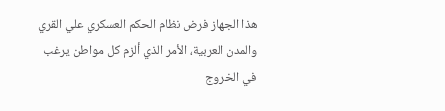هذا الجهاز فرض نظام الحكم العسكري علي القري والمدن العربية، الأمر الذي ألزم كل مواطن يرغب في الخروج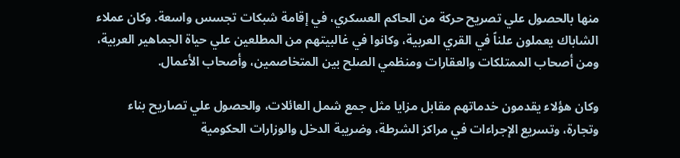منها بالحصول علي تصريح حركة من الحاكم العسكري، في إقامة شبكات تجسس واسعة. وكان عملاء الشاباك يعملون علناً في القري العربية، وكانوا في غالبيتهم من المطلعين علي حياة الجماهير العربية، ومن أصحاب الممتلكات والعقارات ومنظمي الصلح بين المتخاصمين، وأصحاب الأعمال.

وكان هؤلاء يقدمون خدماتهم مقابل مزايا مثل جمع شمل العائلات، والحصول علي تصاريح بناء وتجارة، وتسريع الإجراءات في مراكز الشرطة، وضريبة الدخل والوزارات الحكومية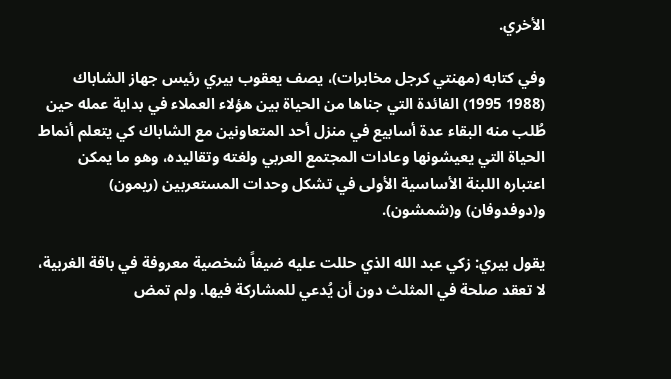الأخري.

وفي كتابه (مهنتي كرجل مخابرات)، يصف يعقوب بيري رئيس جهاز الشاباك (1988 1995) الفائدة التي جناها من الحياة بين هؤلاء العملاء في بداية عمله حين طُلب منه البقاء عدة أسابيع في منزل أحد المتعاونين مع الشاباك كي يتعلم أنماط الحياة التي يعيشونها وعادات المجتمع العربي ولغته وتقاليده، وهو ما يمكن اعتباره اللبنة الأساسية الأولى في تشكل وحدات المستعربين (ريمون) و(دوفدوفان) و(شمشون).

يقول بيري: زكي عبد الله الذي حللت عليه ضيفاً شخصية معروفة في باقة الغربية، لا تعقد صلحة في المثلث دون أن يُدعي للمشاركة فيها. ولم تمض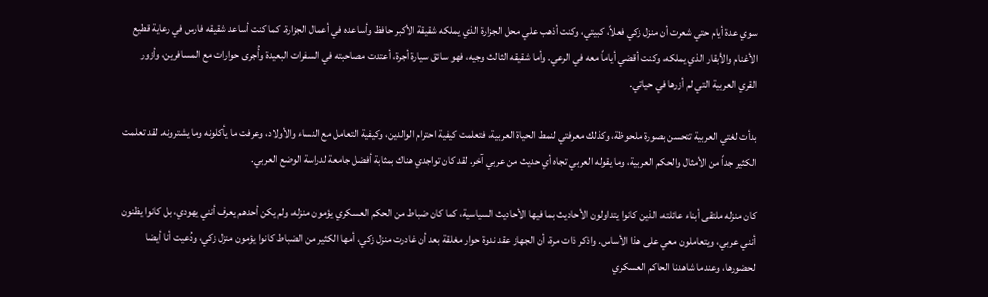سوي عدة أيام حتي شعرت أن منزل زكي فعلاً، كبيتي، وكنت أذهب علي محل الجزارة الذي يملكه شقيقة الأكبر حافظ وأساعده في أعمال الجزارة. كما كنت أساعد شقيقه فارس في رعاية قطيع الأغنام والأبقار الذي يملكه، وكنت أقضي أياماً معه في الرعي. وأما شقيقه الثالث وجيه، فهو سائق سيارة أجرة، أعتدت مصاحبته في السفرات البعيدة وأُجرى حوارات مع المسافرين، وأزور القري العربية التي لم أزرها في حياتي.

بدأت لغتي العربية تتحسن بصورة ملحوظة، وكذلك معرفتي لنمط الحياة العربية، فتعلمت كيفية احترام الوالدين، وكيفية التعامل مع النساء والأولاد، وعرفت ما يأكلونه وما يشترونه. لقد تعلمت الكثير جداً من الأمثال والحكم العربية، وما يقوله العربي تجاه أي حديث من عربي آخر. لقد كان تواجدي هناك بمثابة أفضل جامعة لدراسة الوضع العربي.

كان منزله ملتقى أبناء عائلته، الذين كانوا يتداولون الأحاديث بما فيها الأحاديث السياسية، كما كان ضباط من الحكم العسكري يؤمون منزله، ولم يكن أحدهم يعرف أنني يهودي، بل كانوا يظنون أنني عربي، ويتعاملون معي على هذا الأساس. واذكر ذات مرة، أن الجهاز عقد ندوة حوار مغلقة بعد أن غادرت منزل زكي، أمها الكثير من الضباط كانوا يؤمون منزل زكي، ودُعيت أنا أيضا لحضورها، وعندما شاهدنا الحاكم العسكري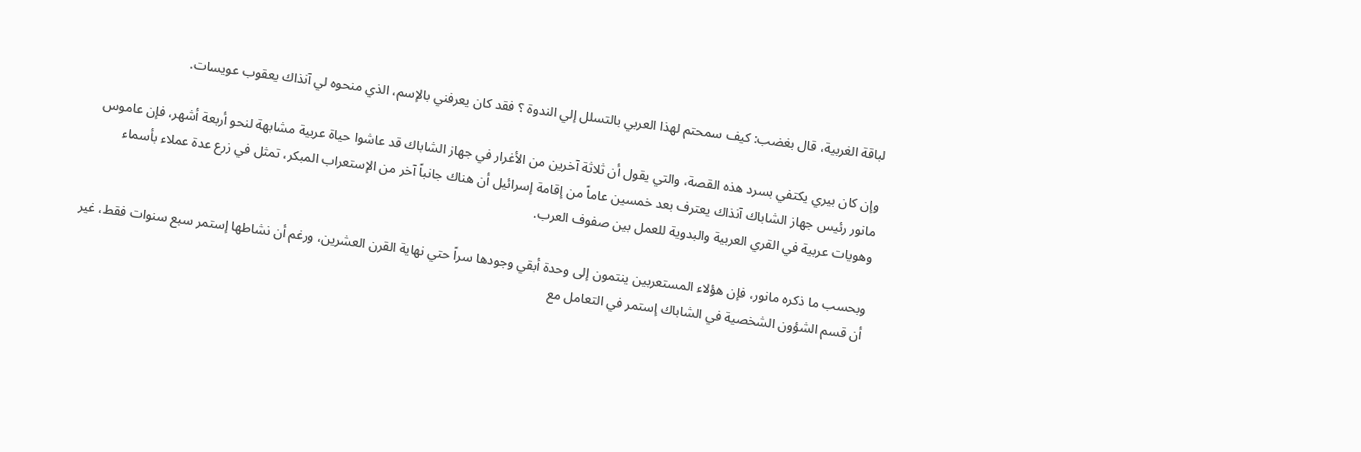لباقة الغربية، قال بغضب: كيف سمحتم لهذا العربي بالتسلل إلي الندوة ؟ فقد كان يعرفني بالإسم، الذي منحوه لي آنذاك يعقوب عويسات.

وإن كان بيري يكتفي بسرد هذه القصة، والتي يقول أن ثلاثة آخرين من الأغرار في جهاز الشاباك قد عاشوا حياة عربية مشابهة لنحو أربعة أشهر، فإن عاموس مانور رئيس جهاز الشاباك آنذاك يعترف بعد خمسين عاماً من إقامة إسرائيل أن هناك جانباً آخر من الإستعراب المبكر، تمثل في زرع عدة عملاء بأسماء وهويات عربية في القري العربية والبدوية للعمل بين صفوف العرب.

وبحسب ما ذكره مانور، فإن هؤلاء المستعربين ينتمون إلى وحدة أبقي وجودها سراً حتي نهاية القرن العشرين، ورغم أن نشاطها إستمر سبع سنوات فقط، غير أن قسم الشؤون الشخصية في الشاباك إستمر في التعامل مع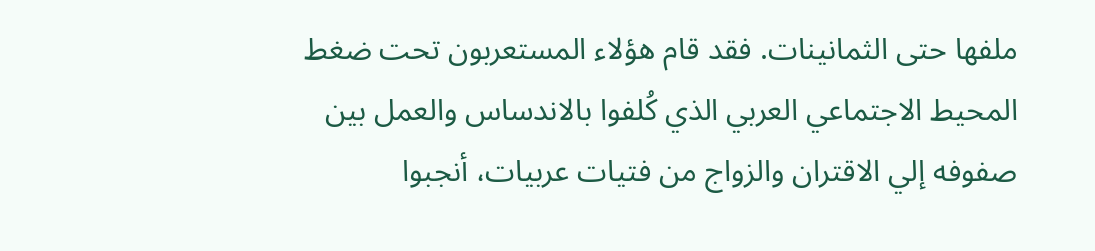ملفها حتى الثمانينات. فقد قام هؤلاء المستعربون تحت ضغط المحيط الاجتماعي العربي الذي كُلفوا بالاندساس والعمل بين صفوفه إلي الاقتران والزواج من فتيات عربيات، أنجبوا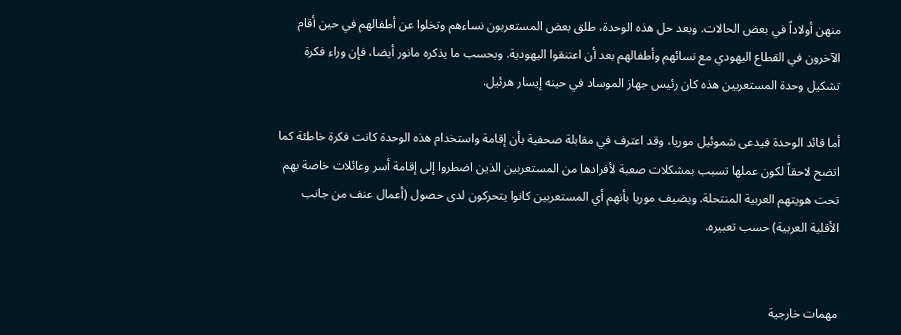منهن أولاداً في بعض الحالات. وبعد حل هذه الوحدة، طلق بعض المستعربون نساءهم وتخلوا عن أطفالهم في حين أقام الآخرون في القطاع اليهودي مع نسائهم وأطفالهم بعد أن اعتنقوا اليهودية. وبحسب ما يذكره مانور أيضا، فإن وراء فكرة تشكيل وحدة المستعربين هذه كان رئيس جهاز الموساد في حينه إيسار هرئيل.

أما قائد الوحدة فيدعى شموئيل موريا، وقد اعترف في مقابلة صحفية بأن إقامة واستخدام هذه الوحدة كانت فكرة خاطئة كما اتضح لاحقاً لكون عملها تسبب بمشكلات صعبة لأفرادها من المستعربين الذين اضطروا إلى إقامة أسر وعائلات خاصة بهم تحت هويتهم العربية المنتحلة. ويضيف موريا بأنهم أي المستعربين كانوا يتحركون لدى حصول (أعمال عنف من جانب الأقلية العربية) حسب تعبيره.


مهمات خارجية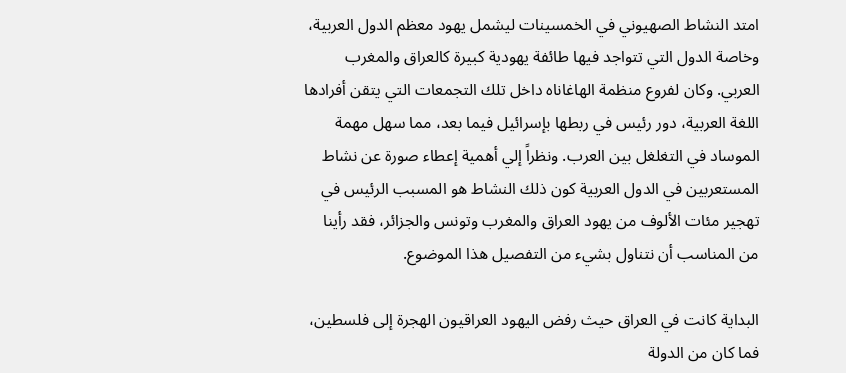امتد النشاط الصهيوني في الخمسينات ليشمل يهود معظم الدول العربية، وخاصة الدول التي تتواجد فيها طائفة يهودية كبيرة كالعراق والمغرب العربي. وكان لفروع منظمة الهاغاناه داخل تلك التجمعات التي يتقن أفرادها اللغة العربية، دور رئيس في ربطها بإسرائيل فيما بعد، مما سهل مهمة الموساد في التغلغل بين العرب. ونظراً إلي أهمية إعطاء صورة عن نشاط المستعربين في الدول العربية كون ذلك النشاط هو المسبب الرئيس في تهجير مئات الألوف من يهود العراق والمغرب وتونس والجزائر، فقد رأينا من المناسب أن نتناول بشيء من التفصيل هذا الموضوع.

البداية كانت في العراق حيث رفض اليهود العراقيون الهجرة إلى فلسطين، فما كان من الدولة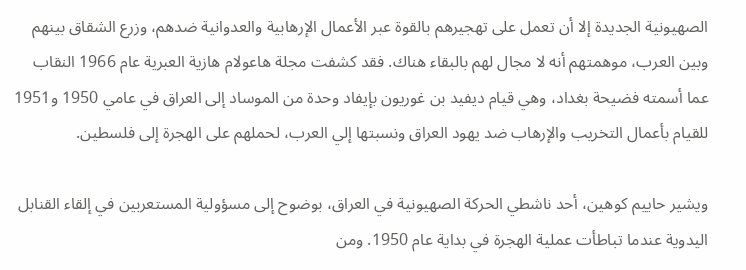الصهيونية الجديدة إلا أن تعمل على تهجيرهم بالقوة عبر الأعمال الإرهابية والعدوانية ضدهم، وزرع الشقاق بينهم وبين العرب، موهمتهم أنه لا مجال لهم بالبقاء هناك. فقد كشفت مجلة هاعولام هازية العبرية عام 1966 النقاب عما أسمته فضيحة بغداد، وهي قيام ديفيد بن غوريون بإيفاد وحدة من الموساد إلى العراق في عامي 1950 و1951 للقيام بأعمال التخريب والإرهاب ضد يهود العراق ونسبتها إلي العرب، لحملهم على الهجرة إلى فلسطين.

ويشير حاييم كوهين، أحد ناشطي الحركة الصهيونية في العراق، بوضوح إلى مسؤولية المستعربين في إلقاء القنابل اليدوية عندما تباطأت عملية الهجرة في بداية عام 1950. ومن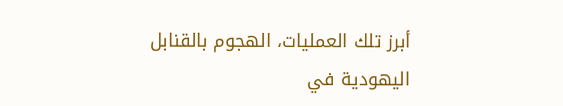أبرز تلك العمليات، الهجوم بالقنابل اليهودية في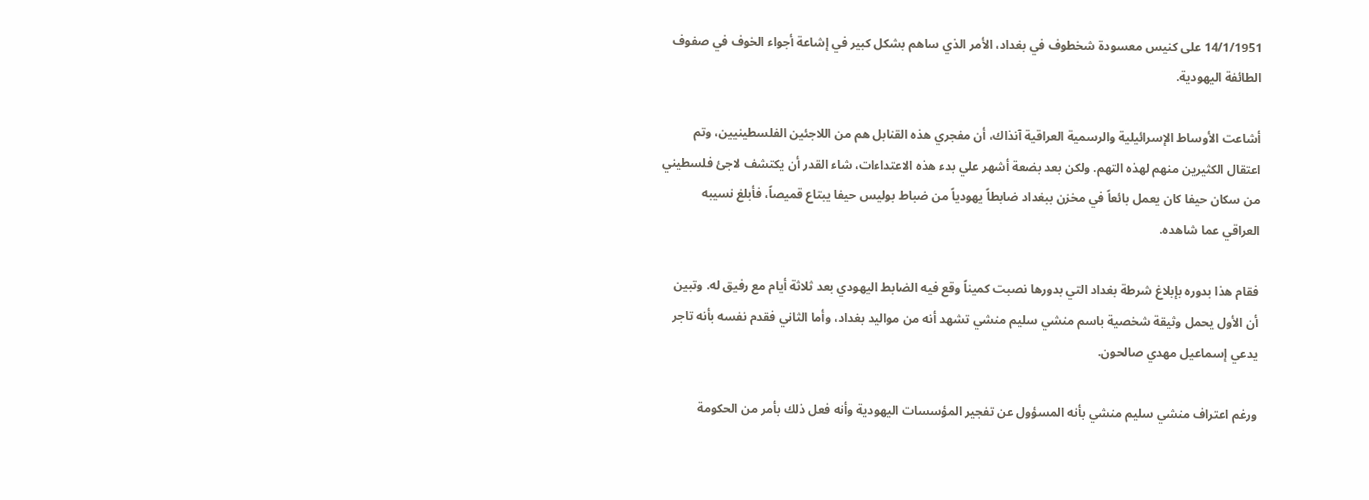14/1/1951 على كنيس معسودة شخطوف في بغداد، الأمر الذي ساهم بشكل كبير في إشاعة أجواء الخوف في صفوف الطائفة اليهودية.

أشاعت الأوساط الإسرائيلية والرسمية العراقية آنذاك، أن مفجري هذه القنابل هم من اللاجئين الفلسطينيين، وتم اعتقال الكثيرين منهم لهذه التهم. ولكن بعد بضعة أشهر علي بدء هذه الاعتداءات، شاء القدر أن يكتشف لاجئ فلسطيني من سكان حيفا كان يعمل بائعاً في مخزن ببغداد ضابطاً يهودياً من ضباط بوليس حيفا يبتاع قميصاً، فأبلغ نسيبه العراقي عما شاهده.

فقام هذا بدوره بإبلاغ شرطة بغداد التي بدورها نصبت كميناً وقع فيه الضابط اليهودي بعد ثلاثة أيام مع رفيق له. وتبين أن الأول يحمل وثيقة شخصية باسم منشي سليم منشي تشهد أنه من مواليد بغداد، وأما الثاني فقدم نفسه بأنه تاجر يدعي إسماعيل مهدي صالحون.

ورغم اعتراف منشي سليم منشي بأنه المسؤول عن تفجير المؤسسات اليهودية وأنه فعل ذلك بأمر من الحكومة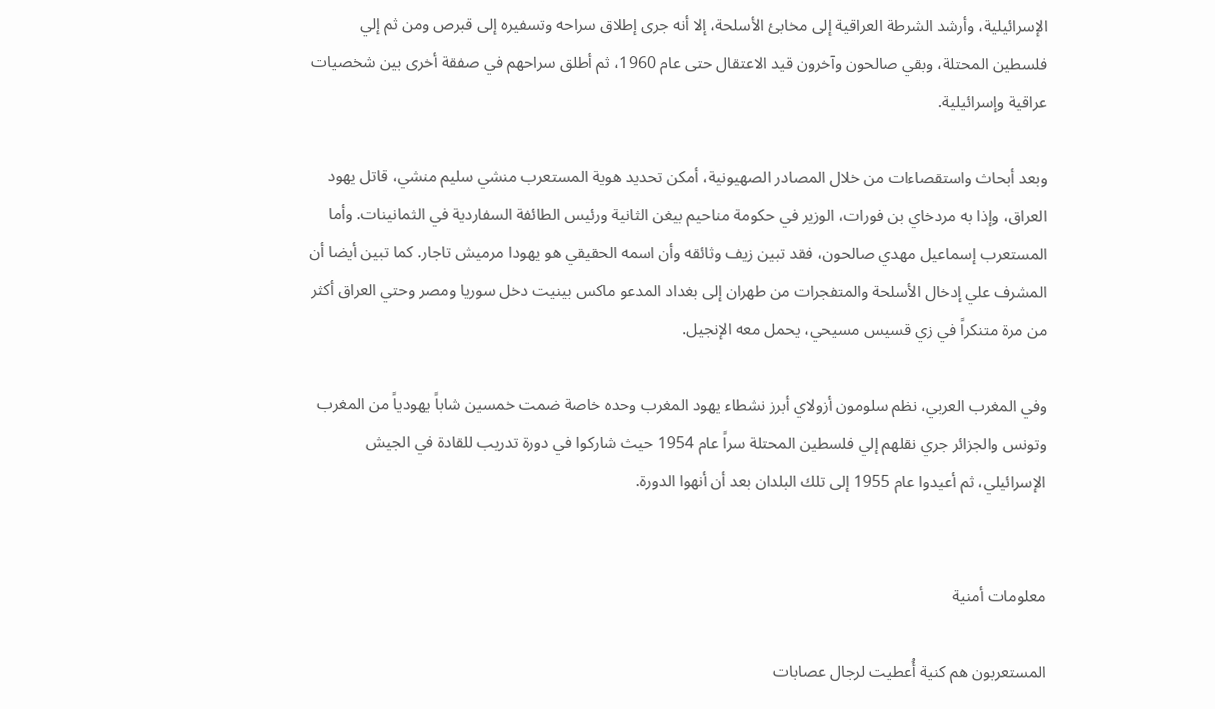الإسرائيلية، وأرشد الشرطة العراقية إلى مخابئ الأسلحة، إلا أنه جرى إطلاق سراحه وتسفيره إلى قبرص ومن ثم إلي فلسطين المحتلة، وبقي صالحون وآخرون قيد الاعتقال حتى عام 1960، ثم أطلق سراحهم في صفقة أخرى بين شخصيات عراقية وإسرائيلية.

وبعد أبحاث واستقصاءات من خلال المصادر الصهيونية، أمكن تحديد هوية المستعرب منشي سليم منشي، قاتل يهود العراق، وإذا به مردخاي بن فورات، الوزير في حكومة مناحيم بيغن الثانية ورئيس الطائفة السفاردية في الثمانينات. وأما المستعرب إسماعيل مهدي صالحون، فقد تبين زيف وثائقه وأن اسمه الحقيقي هو يهودا مرميش تاجار. كما تبين أيضا أن المشرف علي إدخال الأسلحة والمتفجرات من طهران إلى بغداد المدعو ماكس بينيت دخل سوريا ومصر وحتي العراق أكثر من مرة متنكراً في زي قسيس مسيحي، يحمل معه الإنجيل.

وفي المغرب العربي، نظم سلومون أزولاي أبرز نشطاء يهود المغرب وحده خاصة ضمت خمسين شاباً يهودياً من المغرب وتونس والجزائر جري نقلهم إلي فلسطين المحتلة سراً عام 1954 حيث شاركوا في دورة تدريب للقادة في الجيش الإسرائيلي، ثم أعيدوا عام 1955 إلى تلك البلدان بعد أن أنهوا الدورة.


معلومات أمنية

المستعربون هم كنية أُعطيت لرجال عصابات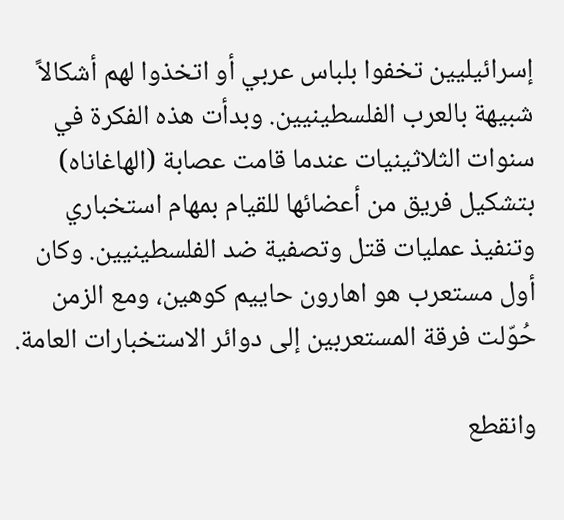إسرائيليين تخفوا بلباس عربي أو اتخذوا لهم أشكالاً شبيهة بالعرب الفلسطينيين. وبدأت هذه الفكرة في سنوات الثلاثينيات عندما قامت عصابة (الهاغاناه) بتشكيل فريق من أعضائها للقيام بمهام استخباري وتنفيذ عمليات قتل وتصفية ضد الفلسطينيين. وكان أول مستعرب هو اهارون حاييم كوهين، ومع الزمن حُوّلت فرقة المستعربين إلى دوائر الاستخبارات العامة.

وانقطع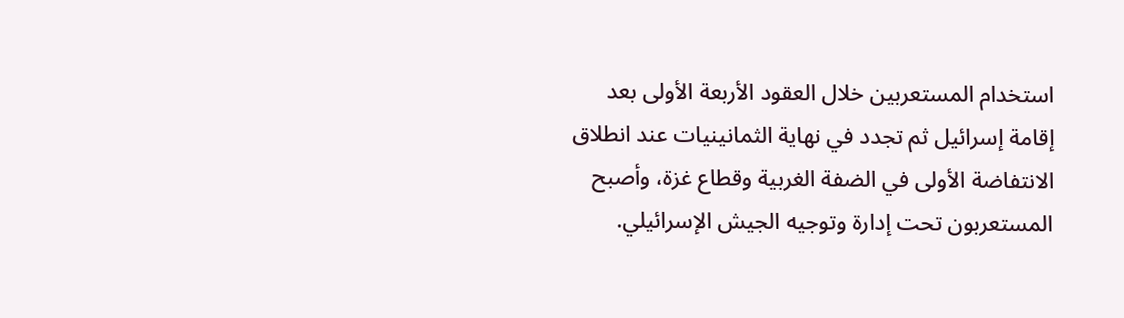استخدام المستعربين خلال العقود الأربعة الأولى بعد إقامة إسرائيل ثم تجدد في نهاية الثمانينيات عند انطلاق الانتفاضة الأولى في الضفة الغربية وقطاع غزة، وأصبح المستعربون تحت إدارة وتوجيه الجيش الإسرائيلي.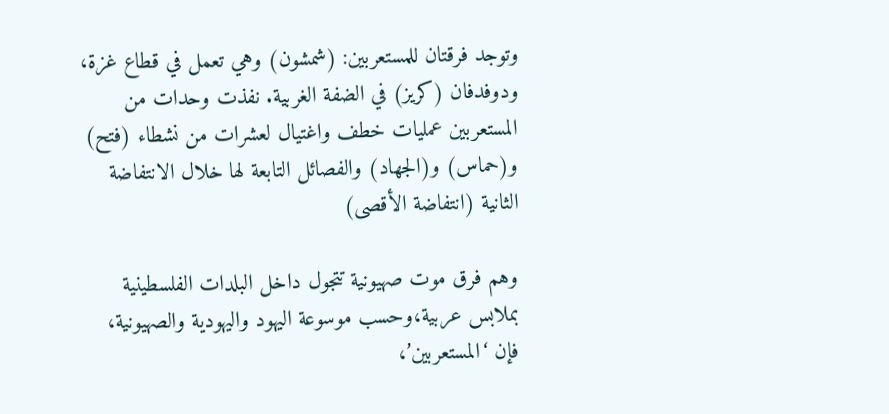وتوجد فرقتان للمستعربين: (شمشون) وهي تعمل في قطاع غزة، ودوفدفان (كريز) في الضفة الغربية. نفذت وحدات من المستعربين عمليات خطف واغتيال لعشرات من نشطاء (فتح) و(حماس) و(الجهاد) والفصائل التابعة لها خلال الانتفاضة الثانية (انتفاضة الأقصى)

وهم فرق موت صهيونية تتجول داخل البلدات الفلسطينية بملابس عربية،وحسب موسوعة اليهود واليهودية والصهيونية، فإن ‘المستعربين’،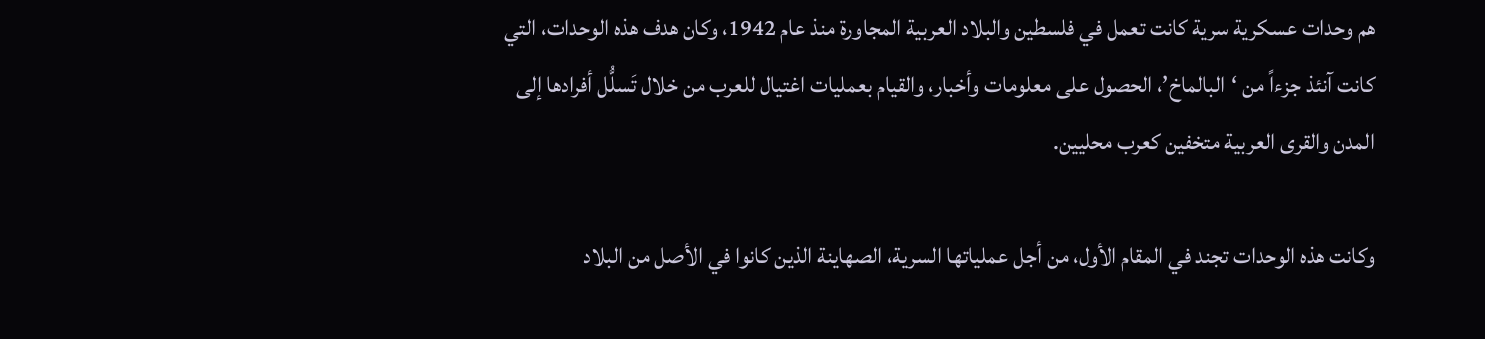هم وحدات عسكرية سرية كانت تعمل في فلسطين والبلاد العربية المجاورة منذ عام 1942، وكان هدف هذه الوحدات، التي كانت آنئذ جزءاً من ‘البالماخ’، الحصول على معلومات وأخبار، والقيام بعمليات اغتيال للعرب من خلال تَسلُّل أفرادها إلى المدن والقرى العربية متخفين كعرب محليين.

وكانت هذه الوحدات تجند في المقام الأول، من أجل عملياتها السرية، الصهاينة الذين كانوا في الأصل من البلاد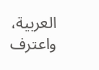العربية، واعترف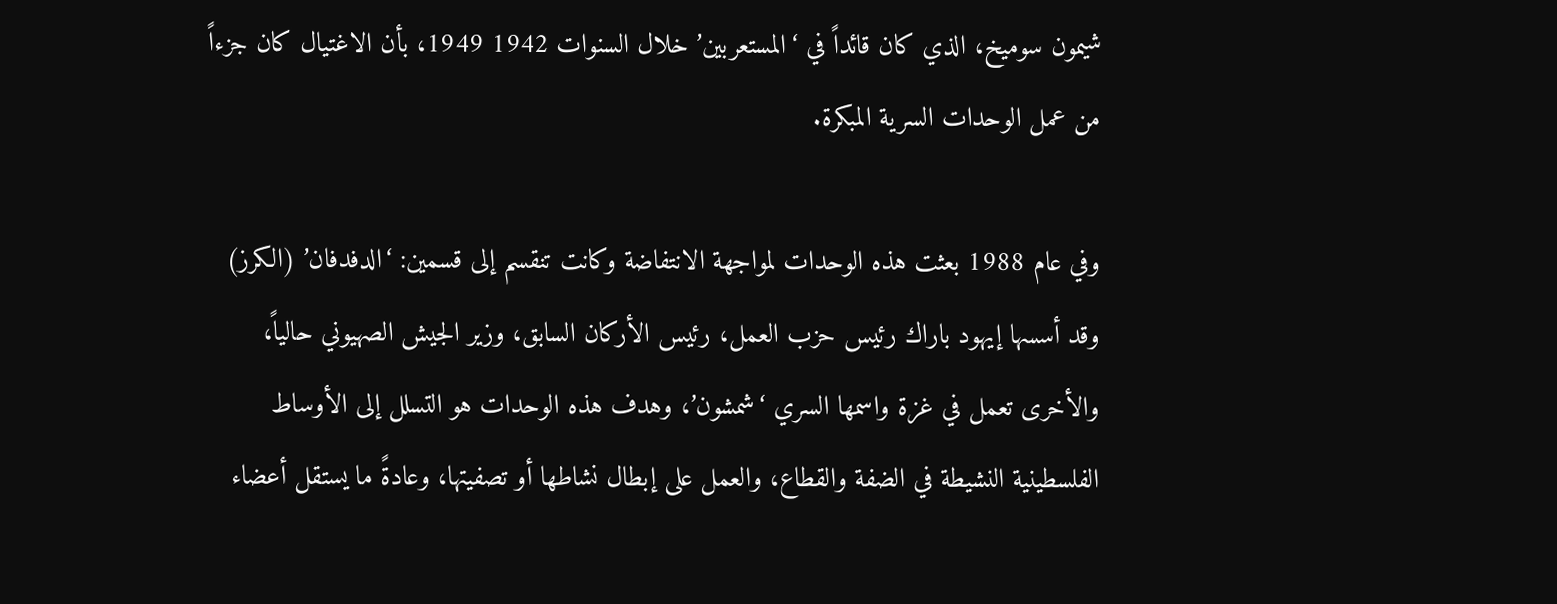شيمون سوميخ، الذي كان قائداً في ‘المستعربين’ خلال السنوات 1942 1949، بأن الاغتيال كان جزءاً من عمل الوحدات السرية المبكرة.

وفي عام 1988 بعثت هذه الوحدات لمواجهة الانتفاضة وكانت تنقسم إلى قسمين: ‘الدفدفان’ (الكرز) وقد أسسها إيهود باراك رئيس حزب العمل، رئيس الأركان السابق، وزير الجيش الصهيوني حالياً، والأخرى تعمل في غزة واسمها السري ‘شمشون’، وهدف هذه الوحدات هو التسلل إلى الأوساط الفلسطينية النشيطة في الضفة والقطاع، والعمل على إبطال نشاطها أو تصفيتها، وعادةً ما يستقل أعضاء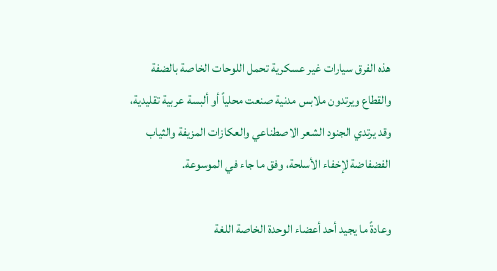هذه الفرق سيارات غير عسكرية تحمل اللوحات الخاصة بالضفة والقطاع ويرتدون ملابس مدنية صنعت محلياً أو ألبسة عربية تقليدية، وقد يرتدي الجنود الشعر الاصطناعي والعكازات المزيفة والثياب الفضفاضة لإخفاء الأسلحة، وفق ما جاء في الموسوعة.

وعادةً ما يجيد أحد أعضاء الوحدة الخاصة اللغة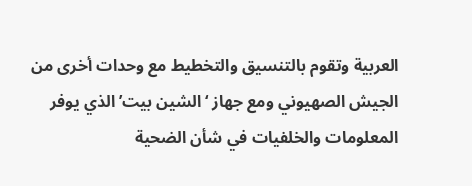العربية وتقوم بالتنسيق والتخطيط مع وحدات أخرى من الجيش الصهيوني ومع جهاز ‘الشين بيت’ الذي يوفر المعلومات والخلفيات في شأن الضحية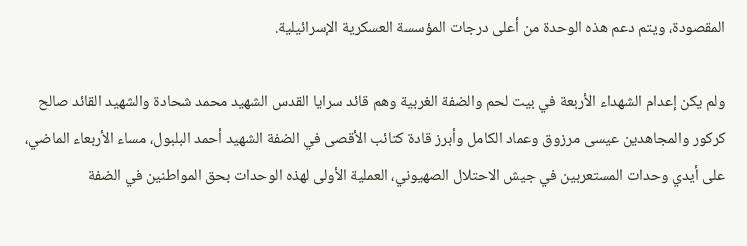المقصودة، ويتم دعم هذه الوحدة من أعلى درجات المؤسسة العسكرية الإسرائيلية.

ولم يكن إعدام الشهداء الأربعة في بيت لحم والضفة الغربية وهم قائد سرايا القدس الشهيد محمد شحادة والشهيد القائد صالح كركور والمجاهدين عيسى مرزوق وعماد الكامل وأبرز قادة كتائب الأقصى في الضفة الشهيد أحمد البلبول، مساء الأربعاء الماضي، على أيدي وحدات المستعربين في جيش الاحتلال الصهيوني، العملية الأولى لهذه الوحدات بحق المواطنين في الضفة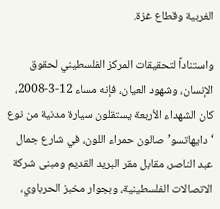الغربية وقطاع غزة.

واستناداً لتحقيقات المركز الفلسطيني لحقوق الإنسان، وشهود العيان، فإنه مساء 12-3-2008، كان الشهداء الأربعة يستقلون سيارة مدنية من نوع ‘دايهاتسو’ صالون حمراء اللون، في شارع جمال عبد الناصر، مقابل مقر البريد القديم ومبنى شركة الاتصالات الفلسطينية، وبجوار مخبز الحرباوي،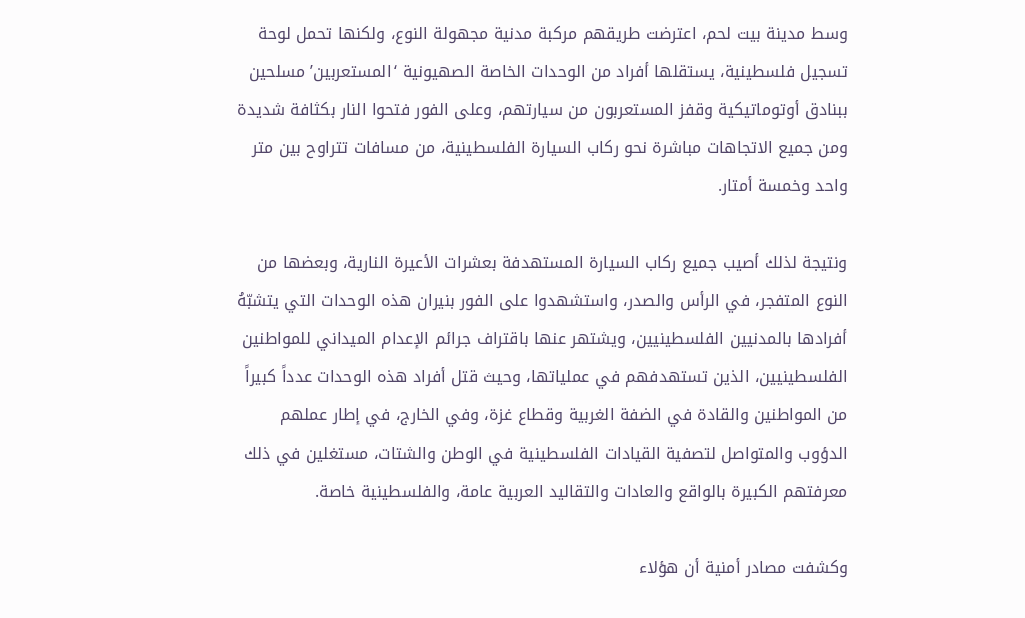وسط مدينة بيت لحم، اعترضت طريقهم مركبة مدنية مجهولة النوع، ولكنها تحمل لوحة تسجيل فلسطينية، يستقلها أفراد من الوحدات الخاصة الصهيونية ‘المستعربين’ مسلحين ببنادق أوتوماتيكية وقفز المستعربون من سيارتهم، وعلى الفور فتحوا النار بكثافة شديدة ومن جميع الاتجاهات مباشرة نحو ركاب السيارة الفلسطينية، من مسافات تتراوح بين متر واحد وخمسة أمتار.

ونتيجة لذلك أصيب جميع ركاب السيارة المستهدفة بعشرات الأعيرة النارية، وبعضها من النوع المتفجر، في الرأس والصدر، واستشهدوا على الفور بنيران هذه الوحدات التي يتشبّهُ أفرادها بالمدنيين الفلسطينيين، ويشتهر عنها باقتراف جرائم الإعدام الميداني للمواطنين الفلسطينيين، الذين تستهدفهم في عملياتها، وحيث قتل أفراد هذه الوحدات عدداً كبيراً من المواطنين والقادة في الضفة الغربية وقطاع غزة، وفي الخارج، في إطار عملهم الدؤوب والمتواصل لتصفية القيادات الفلسطينية في الوطن والشتات، مستغلين في ذلك معرفتهم الكبيرة بالواقع والعادات والتقاليد العربية عامة، والفلسطينية خاصة.

وكشفت مصادر أمنية أن هؤلاء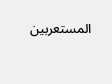المستعربين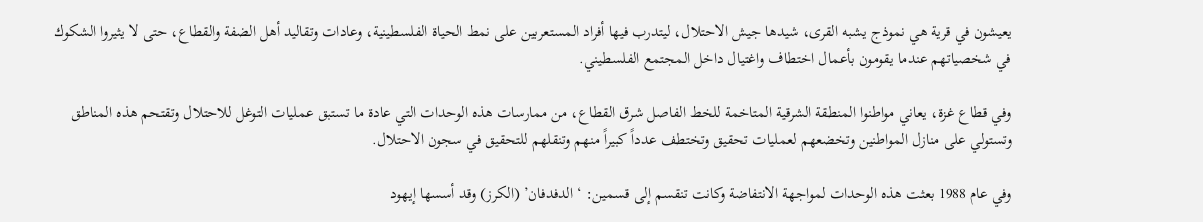يعيشون في قرية هي نموذج يشبه القرى، شيدها جيش الاحتلال، ليتدرب فيها أفراد المستعربين على نمط الحياة الفلسطينية، وعادات وتقاليد أهل الضفة والقطاع، حتى لا يثيروا الشكوك في شخصياتهم عندما يقومون بأعمال اختطاف واغتيال داخل المجتمع الفلسطيني.

وفي قطاع غزة، يعاني مواطنوا المنطقة الشرقية المتاخمة للخط الفاصل شرق القطاع، من ممارسات هذه الوحدات التي عادة ما تستبق عمليات التوغل للاحتلال وتقتحم هذه المناطق وتستولي على منازل المواطنين وتخضعهم لعمليات تحقيق وتختطف عدداً كبيراً منهم وتنقلهم للتحقيق في سجون الاحتلال.

وفي عام 1988 بعثت هذه الوحدات لمواجهة الانتفاضة وكانت تنقسم إلى قسمين: ‘الدفدفان’ (الكرز) وقد أسسها إيهود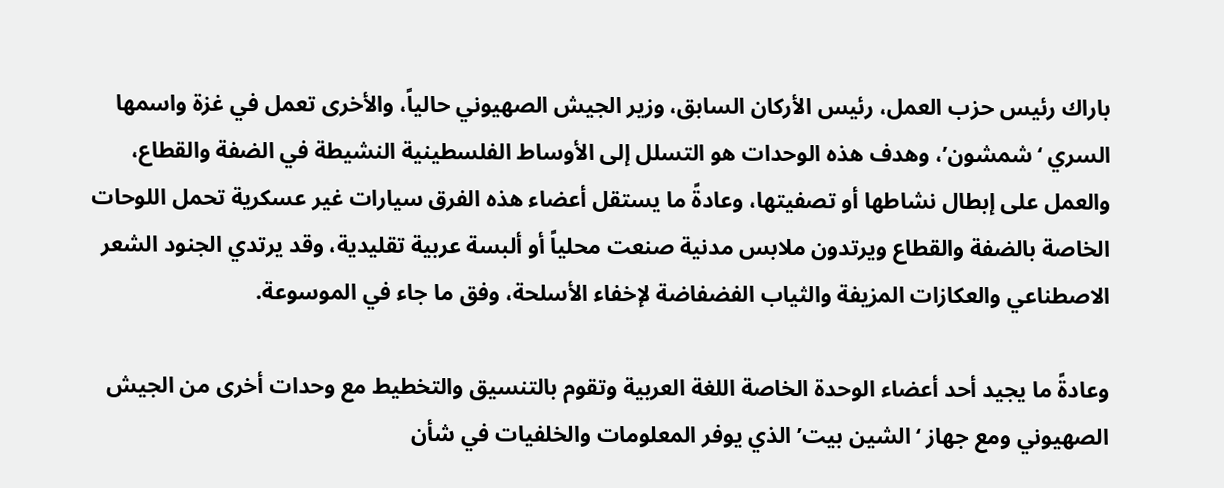باراك رئيس حزب العمل، رئيس الأركان السابق، وزير الجيش الصهيوني حالياً، والأخرى تعمل في غزة واسمها السري ‘شمشون’، وهدف هذه الوحدات هو التسلل إلى الأوساط الفلسطينية النشيطة في الضفة والقطاع، والعمل على إبطال نشاطها أو تصفيتها، وعادةً ما يستقل أعضاء هذه الفرق سيارات غير عسكرية تحمل اللوحات الخاصة بالضفة والقطاع ويرتدون ملابس مدنية صنعت محلياً أو ألبسة عربية تقليدية، وقد يرتدي الجنود الشعر الاصطناعي والعكازات المزيفة والثياب الفضفاضة لإخفاء الأسلحة، وفق ما جاء في الموسوعة.

وعادةً ما يجيد أحد أعضاء الوحدة الخاصة اللغة العربية وتقوم بالتنسيق والتخطيط مع وحدات أخرى من الجيش الصهيوني ومع جهاز ‘الشين بيت’ الذي يوفر المعلومات والخلفيات في شأن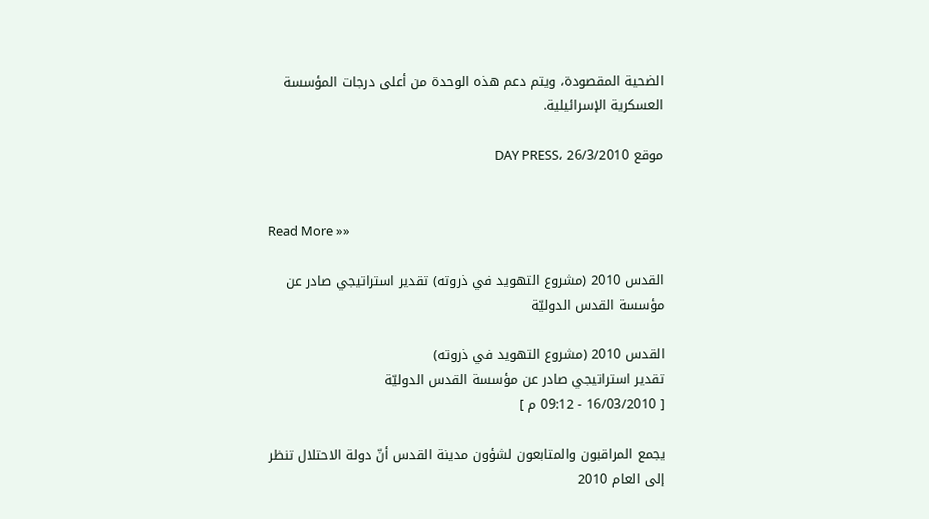الضحية المقصودة، ويتم دعم هذه الوحدة من أعلى درجات المؤسسة العسكرية الإسرائيلية.

موقع DAY PRESS، 26/3/2010


Read More »»

القدس 2010 (مشروع التهويد في ذروته) تقدير استراتيجي صادر عن مؤسسة القدس الدوليّة

القدس 2010 (مشروع التهويد في ذروته)
تقدير استراتيجي صادر عن مؤسسة القدس الدوليّة
[ 16/03/2010 - 09:12 م ]

يجمع المراقبون والمتابعون لشؤون مدينة القدس أنّ دولة الاحتلال تنظر إلى العام 2010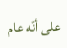على أنّه عام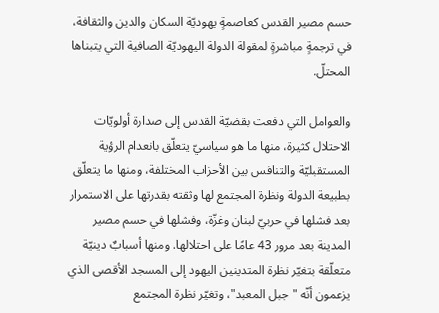حسم مصير القدس كعاصمةٍ يهوديّة السكان والدين والثقافة، في ترجمةٍ مباشرةٍ لمقولة الدولة اليهوديّة الصافية التي يتبناها المحتلّ.

والعوامل التي دفعت بقضيّة القدس إلى صدارة أولويّات الاحتلال كثيرة، منها ما هو سياسيّ يتعلّق بانعدام الرؤية المستقبليّة والتنافس بين الأحزاب المختلفة، ومنها ما يتعلّق بطبيعة الدولة ونظرة المجتمع لها وثقته بقدرتها على الاستمرار بعد فشلها في حربيّ لبنان وغزّة، وفشلها في حسم مصير المدينة بعد مرور 43 عامًا على احتلالها. ومنها أسبابٌ دينيّة متعلّقة بتغيّر نظرة المتدينين اليهود إلى المسجد الأقصى الذي يزعمون أنّه "جبل المعبد"، وتغيّر نظرة المجتمع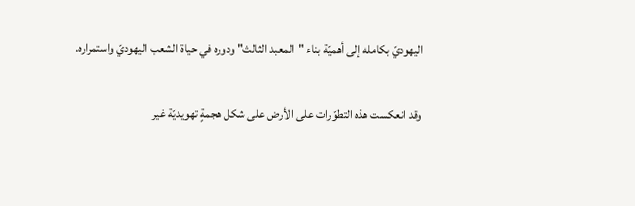اليهوديّ بكامله إلى أهميّة بناء "المعبد الثالث" ودوره في حياة الشعب اليهوديّ واستمراره.

وقد انعكست هذه التطوّرات على الأرض على شكل هجمةٍ تهويديّة غير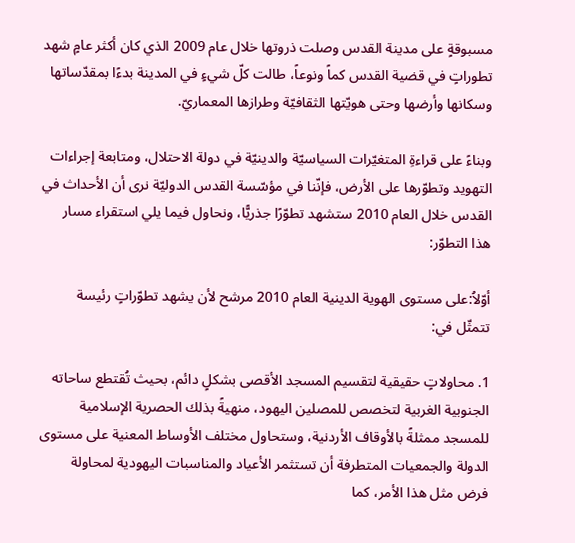مسبوقةٍ على مدينة القدس وصلت ذروتها خلال عام 2009 الذي كان أكثر عامٍ شهد تطوراتٍ في قضية القدس كماً ونوعاً، طالت كلّ شيءٍ في المدينة بدءًا بمقدّساتها وسكانها وأرضها وحتى هويّتها الثقافيّة وطرازها المعماريّ.

وبناءً على قراءةِ المتغيّرات السياسيّة والدينيّة في دولة الاحتلال، ومتابعة إجراءات التهويد وتطوّرها على الأرض، فإنّنا في مؤسّسة القدس الدوليّة نرى أن الأحداث في القدس خلال العام 2010 ستشهد تطوّرًا جذريًّا، ونحاول فيما يلي استقراء مسار هذا التطوّر:

أوّلاُ:على مستوى الهوية الدينية العام 2010 مرشح لأن يشهد تطوّراتٍ رئيسة تتمثّل في:

1. محاولاتٍ حقيقية لتقسيم المسجد الأقصى بشكلٍ دائم، بحيث تُقتطع ساحاته الجنوبية الغربية لتخصص للمصلين اليهود، منهيةً بذلك الحصرية الإسلامية للمسجد ممثلةً بالأوقاف الأردنية، وستحاول مختلف الأوساط المعنية على مستوى الدولة والجمعيات المتطرفة أن تستثمر الأعياد والمناسبات اليهودية لمحاولة فرض مثل هذا الأمر، كما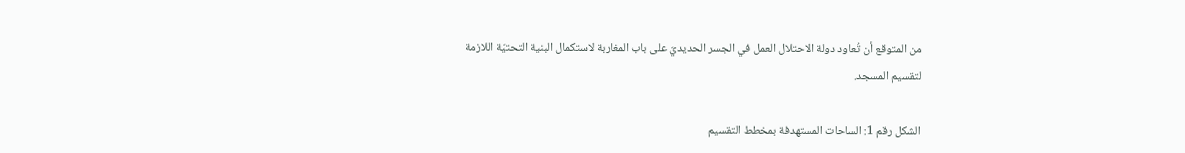من المتوقع أن تُعاود دولة الاحتلال العمل في الجسر الحديديّ على باب المغاربة لاستكمال البنية التحتيّة اللازمة لتقسيم المسجد.

الشكل رقم 1: الساحات المستهدفة بمخطط التقسيم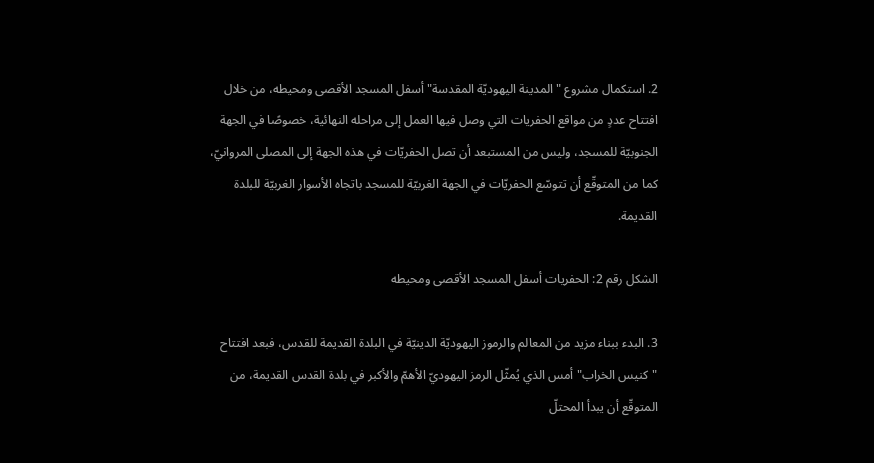2. استكمال مشروع "المدينة اليهوديّة المقدسة" أسفل المسجد الأقصى ومحيطه، من خلال افتتاح عددٍ من مواقع الحفريات التي وصل فيها العمل إلى مراحله النهائية، خصوصًا في الجهة الجنوبيّة للمسجد، وليس من المستبعد أن تصل الحفريّات في هذه الجهة إلى المصلى المروانيّ، كما من المتوقّع أن تتوسّع الحفريّات في الجهة الغربيّة للمسجد باتجاه الأسوار الغربيّة للبلدة القديمة.

الشكل رقم 2: الحفريات أسفل المسجد الأقصى ومحيطه

3. البدء ببناء مزيد من المعالم والرموز اليهوديّة الدينيّة في البلدة القديمة للقدس، فبعد افتتاح "كنيس الخراب" أمس الذي يُمثّل الرمز اليهوديّ الأهمّ والأكبر في بلدة القدس القديمة، من المتوقّع أن يبدأ المحتلّ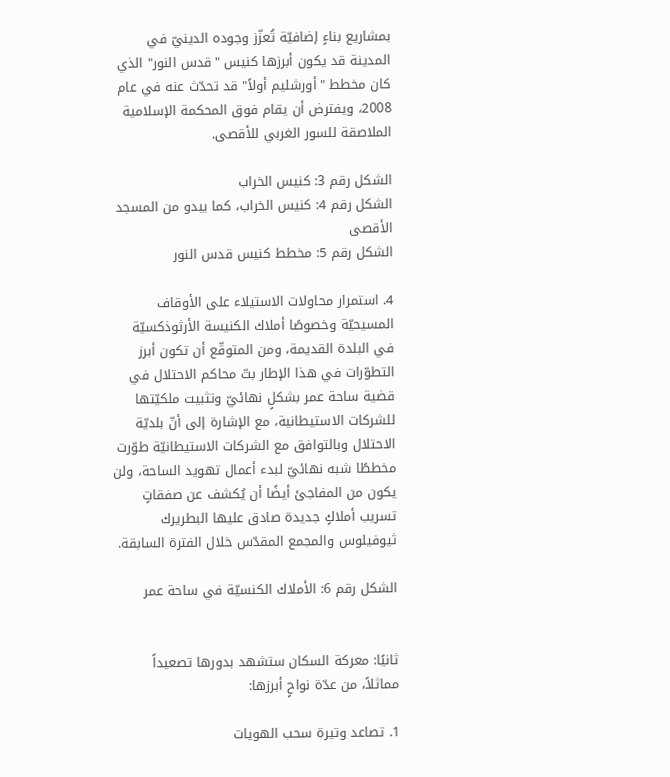بمشاريع بناءٍ إضافيّة تُعزّز وجوده الدينيّ في المدينة قد يكون أبرزها كنيس "قدس النور" الذي كان مخطط "أورشليم أولاً" قد تحدّث عنه في عام 2008، ويفترض أن يقام فوق المحكمة الإسلامية الملاصقة للسور الغربي للأقصى.

الشكل رقم 3: كنيس الخراب
الشكل رقم 4: كنيس الخراب، كما يبدو من المسجد الأقصى
الشكل رقم 5: مخطط كنيس قدس النور

4. استمرار محاولات الاستيلاء على الأوقاف المسيحيّة وخصوصًا أملاك الكنيسة الأرثوذكسيّة في البلدة القديمة، ومن المتوقّع أن تكون أبرز التطوّرات في هذا الإطار بتّ محاكم الاحتلال في قضية ساحة عمر بشكلٍ نهائيّ وتثبيت ملكيّتها للشركات الاستيطانية، مع الإشارة إلى أنّ بلديّة الاحتلال وبالتوافق مع الشركات الاستيطانيّة طوّرت مخططًا شبه نهائيّ لبدء أعمال تهويد الساحة، ولن يكون من المفاجئ أيضًا أن يُكشف عن صفقاتٍ تسريب أملاكٍ جديدة صادق عليها البطريرك ثيوفيلوس والمجمع المقدّس خلال الفترة السابقة.

الشكل رقم 6: الأملاك الكنسيّة في ساحة عمر


ثانيًا: معركة السكان ستشهد بدورها تصعيداً مماثلاً، من عدّة نواحٍ أبرزها:

1. تصاعد وتيرة سحب الهويات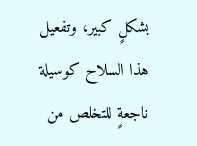بشكلٍ كبير، وتفعيل هذا السلاح كوسيلة ناجعةٍ للتخلص من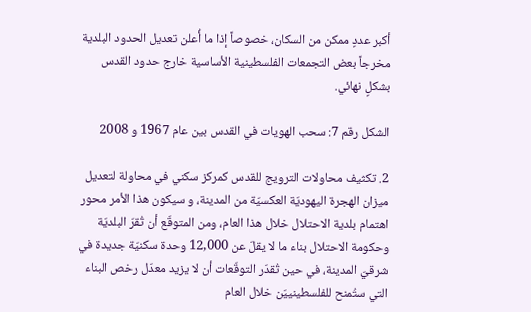أكبر عددٍ ممكن من السكان، خصوصاً إذا ما أُعلن تعديل الحدود البلدية مخرجاً بعض التجمعات الفلسطينية الأساسية خارج حدود القدس بشكلٍ نهائي.

الشكل رقم 7: سحب الهويات في القدس بين عام 1967 و 2008

2. تكثيف محاولات الترويج للقدس كمركز سكني في محاولة لتعديل ميزان الهجرة اليهوديّة العكسيّة من المدينة، و سيكون هذا الأمر محور اهتمام بلدية الاحتلال خلال هذا العام، ومن المتوقّع أن تُقرّ البلديّة وحكومة الاحتلال بناء ما لا يقلّ عن 12,000 وحدة سكنيّة جديدة في شرقيّ المدينة، في حين تُقدّر التوقّعات أن لا يزيد معدّل رخص البناء التي ستُمنح للفلسطينييّن خلال العام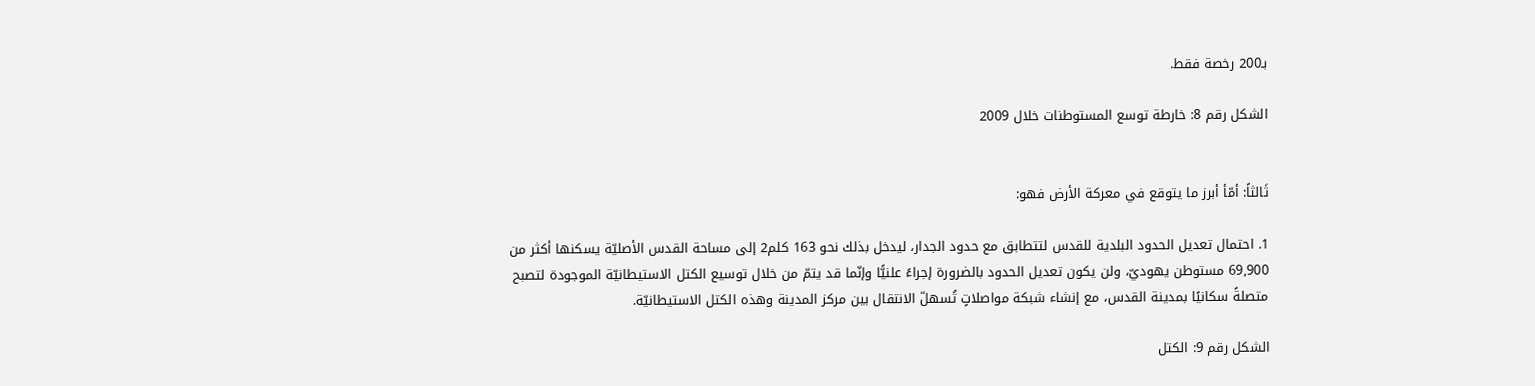بـ200 رخصة فقط.

الشكل رقم 8: خارطة توسع المستوطنات خلال 2009


ثَالثاً: أمّأ أبرز ما يتوقع في معركة الأرض فهو:

1. احتمال تعديل الحدود البلدية للقدس لتتطابق مع حدود الجدار، ليدخل بذلك نحو 163 كلم2 إلى مساحة القدس الأصليّة يسكنها أكثر من 69,900 مستوطن يهوديّ، ولن يكون تعديل الحدود بالضرورة إجراءً علنيًّا وإنّما قد يتمّ من خلال توسيع الكتل الاستيطانيّة الموجودة لتصبح متصلةً سكانيًا بمدينة القدس، مع إنشاء شبكة مواصلاتٍ تُسهلّ الانتقال بين مركز المدينة وهذه الكتل الاستيطانيّة.

الشكل رقم 9: الكتل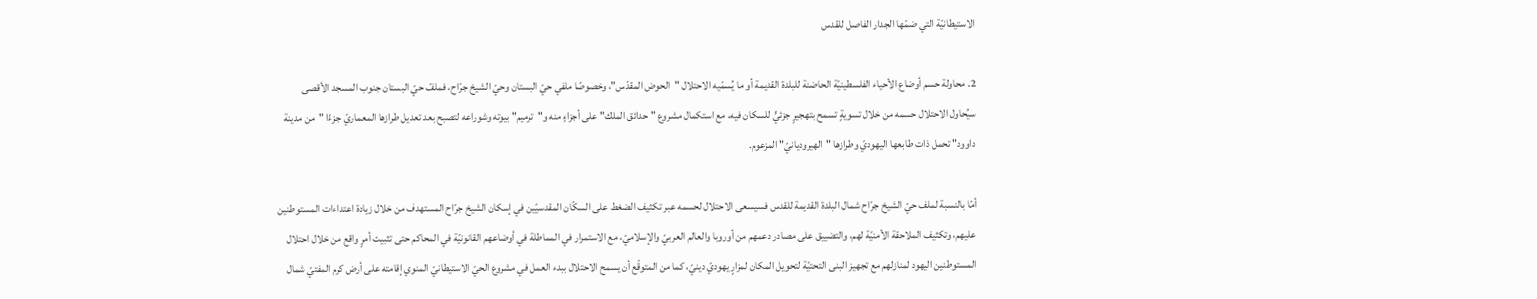الاستيطانيّة التي ضمّها الجدار الفاصل للقدس

2. محاولة حسم أوضاع الأحياء الفلسطينيّة الحاضنة للبلدة القديمة أو ما يُسمّيه الاحتلال "الحوض المقدّس"، وخصوصًا ملفي حيّ البستان وحيّ الشيخ جرّاح، فملفّ حيّ البستان جنوب المسجد الأقصى سيُحاول الاحتلال حسمه من خلال تسويةٍ تسمح بتهجيرٍ جزئيٍّ للسكان فيه، مع استكمال مشروع "حدائق الملك" على أجزاءٍ منه و"ترميم" بيوته وشوراعه لتصبح بعد تعديل طرازها المعماريّ جزءًا "من مدينة داوود" تحمل ذات طابعها اليهوديّ وطرازها "الهيروديانيّ" المزعوم.

أمّا بالنسبة لملف حيّ الشيخ جرّاح شمال البلدة القديمة للقدس فسيسعى الاحتلال لحسمه عبر تكثيف الضغط على السكّان المقدسيّين في إسكان الشيخ جرّاح المستهدف من خلال زيادة اعتداءات المستوطنين عليهم، وتكثيف الملاحقة الأمنيّة لهم، والتضييق على مصادر دعمهم من أوروبا والعالم العربيّ والإسلاميّ، مع الاستمرار في المماطلة في أوضاعهم القانونيّة في المحاكم حتى تثبيت أمرٍ واقع من خلال احتلال المستوطنين اليهود لمنازلهم مع تجهيز البنى التحتيّة لتحويل المكان لمزارٍ يهوديّ دينيّ، كما من المتوقّع أن يسمح الاحتلال ببدء العمل في مشروع الحيّ الاستيطانيّ المنوي إقامته على أرض كرم المفتيّ شمال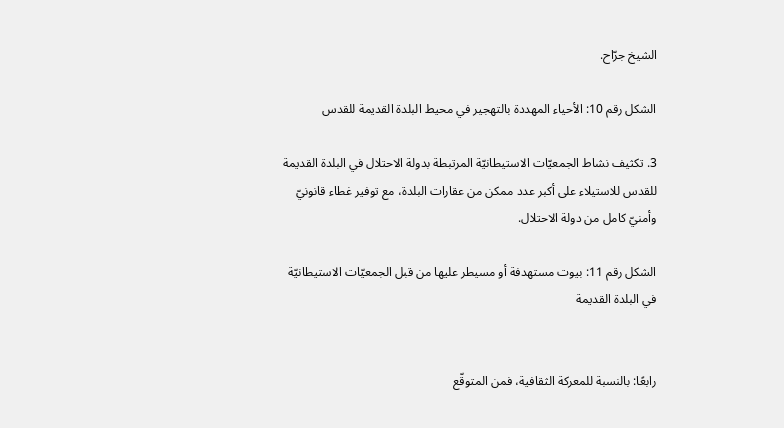الشيخ جرّاح.

الشكل رقم 10: الأحياء المهددة بالتهجير في محيط البلدة القديمة للقدس

3. تكثيف نشاط الجمعيّات الاستيطانيّة المرتبطة بدولة الاحتلال في البلدة القديمة للقدس للاستيلاء على أكبر عدد ممكن من عقارات البلدة، مع توفير غطاء قانونيّ وأمنيّ كامل من دولة الاحتلال.

الشكل رقم 11: بيوت مستهدفة أو مسيطر عليها من قبل الجمعيّات الاستيطانيّة في البلدة القديمة


رابعًا: بالنسبة للمعركة الثقافية، فمن المتوقّع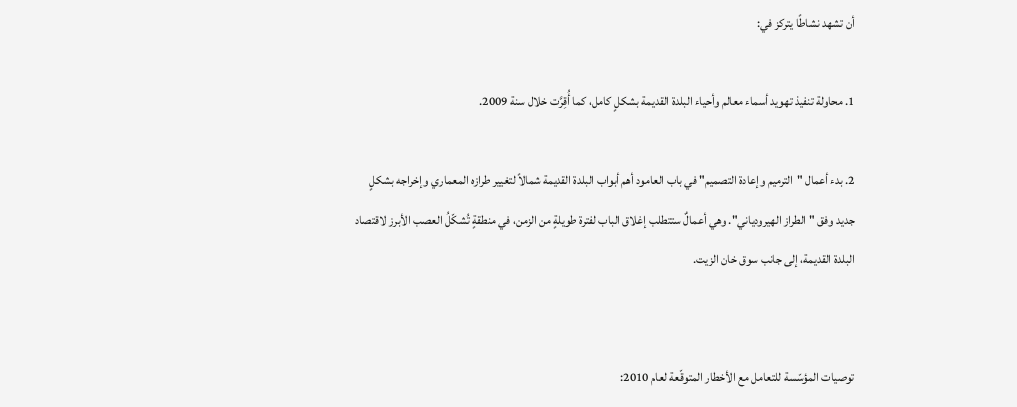أن تشهد نشاطًا يتركز في:

1. محاولة تنفيذ تهويد أسماء معالم وأحياء البلدة القديمة بشكلٍ كامل، كما أُقِرَّت خلال سنة 2009.

2. بدء أعمال "الترميم وإعادة التصميم" في باب العامود أهم أبواب البلدة القديمة شمالاً لتغيير طرازه المعماري وإخراجه بشكلٍ جديد وفق "الطراز الهيرودياني". وهي أعمالٌ ستتطلب إغلاق الباب لفترة طويلةٍ من الزمن، في منطقةٍ تُشكّلُ العصب الأبرز لاقتصاد البلدة القديمة، إلى جانب سوق خان الزيت.


توصيات المؤسّسة للتعامل مع الأخطار المتوقّعة لعام 2010: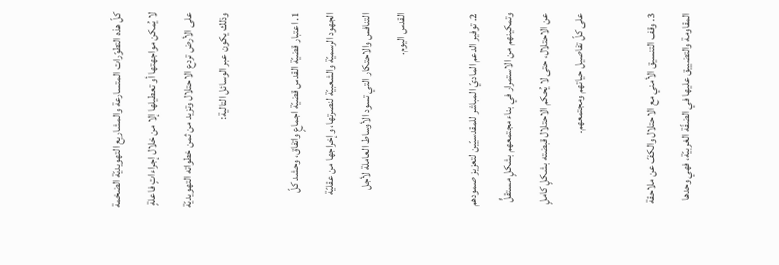كلّ هذه التطوّرات المتسارعة والمشاريع التهويديّة الضخمة لا يُمكن مواجهتها أو تعطيلها إلا من خلال إجراءاتٍ فاعلةٍ على الأرض تردع الاحتلال وتزيد من ثمن خطواته التهويديّة وذلك يكون عبر الوسائل التالية:

1. اعتبار قضيّة القدس قضيّة اجماعٍ واتفاق، وحشد كلّ الجهود الرسميّة والشعبيّة لنصرتها، وإخراجها من عقليّة التنافس والاحتكار التي تسود الأوساط العاملة لأجل القدس اليوم.

2. توفير الدعم الماديّ المباشر للمقدسيّين لتعزيز صمودهم وتمكينهم من الاستمرار في بناء مجتمعهم بشكلٍ مستقلٍّ عن الاحتلال، حتى لا يُحكم الاحتلال قبضته بشكلٍ كاملٍ على كلّ تفاصيل حياتهم ومجتمعهم.

3. وقف التنسيق الأمني مع الاحتلال والكفّ عن ملاحقة المقاومة والتضييق عليها في الضفّة الغربيّة، فهي وحدها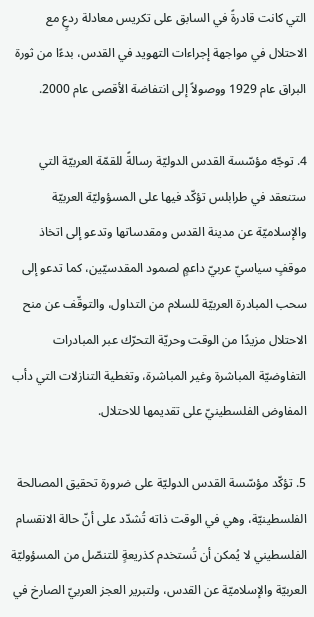التي كانت قادرةً في السابق على تكريس معادلة ردعٍ مع الاحتلال في مواجهة إجراءات التهويد في القدس، بدءًا من ثورة البراق عام 1929 ووصولاً إلى انتفاضة الأقصى عام 2000.

4. توجّه مؤسّسة القدس الدوليّة رسالةً للقمّة العربيّة التي ستنعقد في طرابلس تؤكّد فيها على المسؤوليّة العربيّة والإسلاميّة عن مدينة القدس ومقدساتها وتدعو إلى اتخاذ موقفٍ سياسيّ عربيّ داعمٍ لصمود المقدسيّين، كما تدعو إلى سحب المبادرة العربيّة للسلام من التداول، والتوقّف عن منح الاحتلال مزيدًا من الوقت وحريّة التحرّك عبر المبادرات التفاوضيّة المباشرة وغير المباشرة، وتغطية التنازلات التي دأب المفاوض الفلسطينيّ على تقديمها للاحتلال.

5. تؤكّد مؤسّسة القدس الدوليّة على ضرورة تحقيق المصالحة الفلسطينيّة، وهي في الوقت ذاته تُشدّد على أنّ حالة الانقسام الفلسطيني لا يُمكن أن تُستخدم كذريعةٍ للتنصّل من المسؤوليّة العربيّة والإسلاميّة عن القدس، ولتبرير العجز العربيّ الصارخ في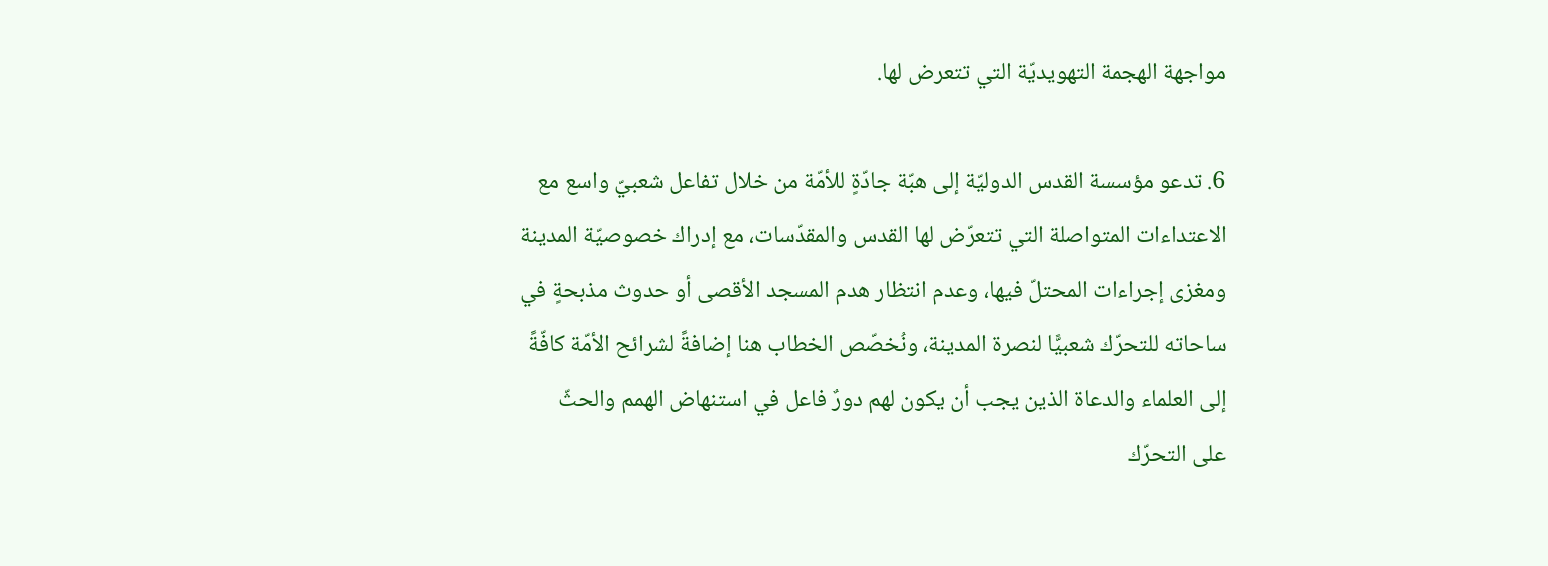مواجهة الهجمة التهويديّة التي تتعرض لها.

6. تدعو مؤسسة القدس الدوليّة إلى هبّة جادّةٍ للأمّة من خلال تفاعل شعبيّ واسع مع الاعتداءات المتواصلة التي تتعرّض لها القدس والمقدّسات، مع إدراك خصوصيّة المدينة ومغزى إجراءات المحتلّ فيها، وعدم انتظار هدم المسجد الأقصى أو حدوث مذبحةٍ في ساحاته للتحرّك شعبيًّا لنصرة المدينة، ونُخصّص الخطاب هنا إضافةً لشرائح الأمّة كافّةً إلى العلماء والدعاة الذين يجب أن يكون لهم دورٌ فاعل في استنهاض الهمم والحثّ على التحرّك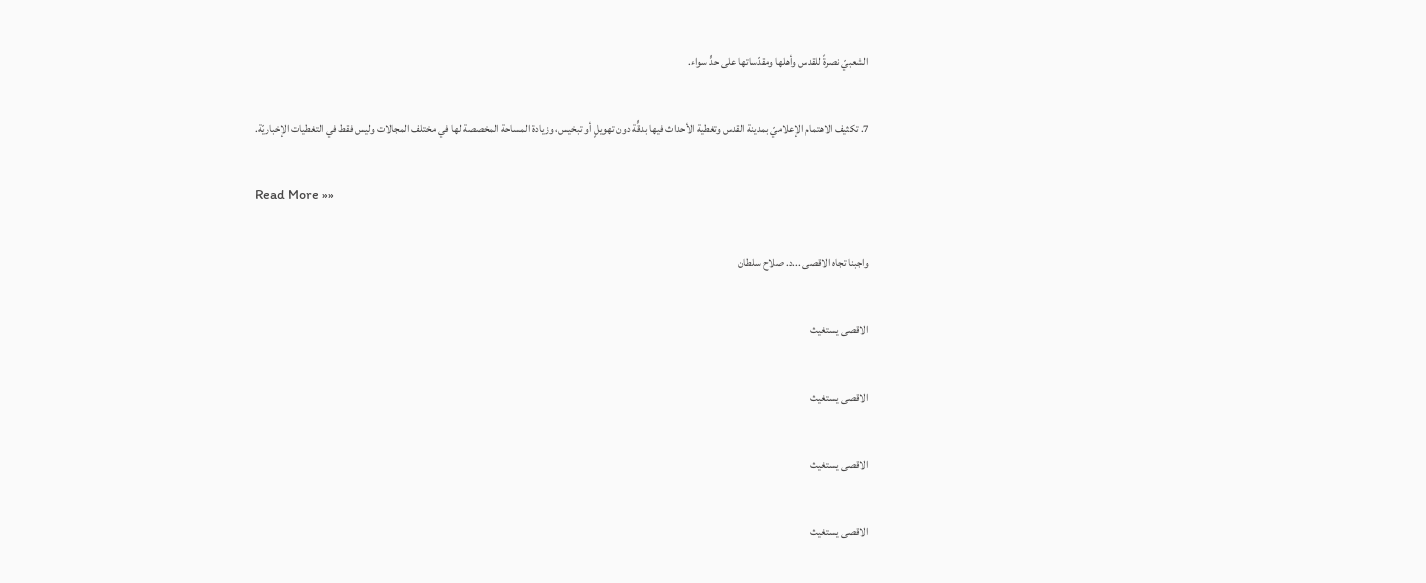الشعبيّ نصرةً للقدس وأهلها ومقدّساتها على حدٍّ سواء.

7. تكثيف الاهتمام الإعلاميّ بمدينة القدس وتغطية الأحداث فيها بدقٍّة دون تهويلٍ أو تبخيس، وزيادة المساحة المخصصة لها في مختلف المجالات وليس فقط في التغطيات الإخباريّة.

Read More »»

واجبنا تجاه الاقصى ...د. صلاح سلطان

الاقصى يستغيث

الاقصى يستغيث

الاقصى يستغيث

الاقصى يستغيث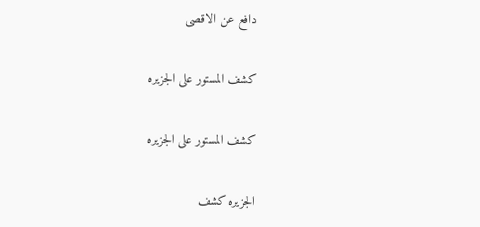دافع عن الاقصى

كشف المستور على الجزيره

كشف المستور على الجزيره

الجزيره كشف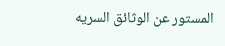المستور عن الوثائق السريه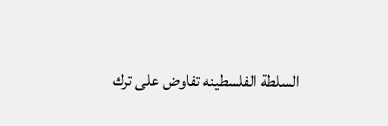السلطة الفلسطينه تفاوض على ترك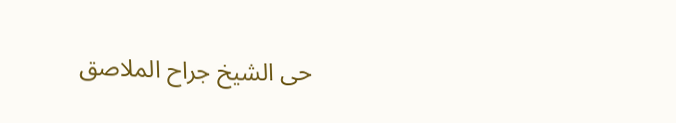حى الشيخ جراح الملاصق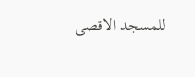للمسجد الاقصى